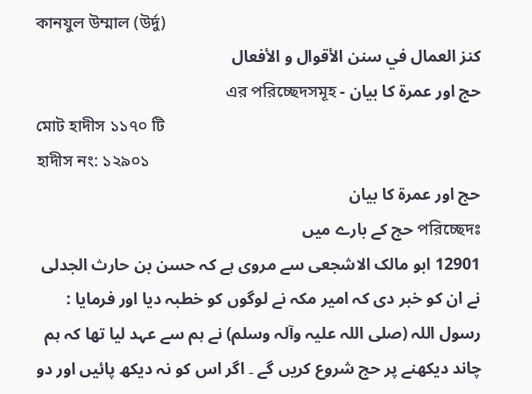কানযুল উম্মাল (উর্দু)
كنز العمال في سنن الأقوال و الأفعال
حج اور عمرۃ کا بیان - এর পরিচ্ছেদসমূহ
মোট হাদীস ১১৭০ টি
হাদীস নং: ১২৯০১
حج اور عمرۃ کا بیان
পরিচ্ছেদঃ حج کے بارے میں
12901 ابو مالک الاشجعی سے مروی ہے کہ حسن بن حارث الجدلی نے ان کو خبر دی کہ امیر مکہ نے لوگوں کو خطبہ دیا اور فرمایا : رسول اللہ (صلی اللہ علیہ وآلہ وسلم) نے ہم سے عہد لیا تھا کہ ہم چاند دیکھنے پر حج شروع کریں گے ۔ اگر اس کو نہ دیکھ پائیں اور دو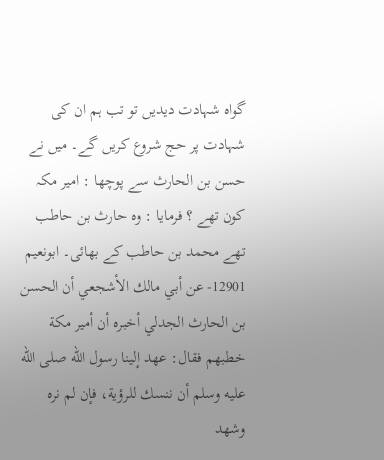گواہ شہادت دیدیں تو تب ہم ان کی شہادت پر حج شروع کریں گے۔ میں نے حسن بن الحارث سے پوچھا : امیر مکہ کون تھے ؟ فرمایا : وہ حارث بن حاطب تھے محمد بن حاطب کے بھائی۔ ابونعیم
12901- عن أبي مالك الأشجعي أن الحسن بن الحارث الجدلي أخبره أن أمير مكة خطبهم فقال: عهد إلينا رسول الله صلى الله عليه وسلم أن ننسك للرؤية، فإن لم نره وشهد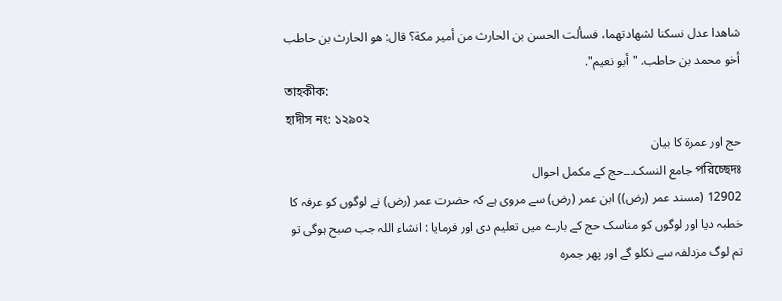شاهدا عدل نسكنا لشهادتهما، فسألت الحسن بن الحارث من أمير مكة؟ قال: هو الحارث بن حاطب أخو محمد بن حاطب. "أبو نعيم".
তাহকীক:
হাদীস নং: ১২৯০২
حج اور عمرۃ کا بیان
পরিচ্ছেদঃ جامع النسک۔۔۔حج کے مکمل احوال
12902 (مسند عمر (رض)) ابن عمر (رض) سے مروی ہے کہ حضرت عمر (رض) نے لوگوں کو عرفہ کا خطبہ دیا اور لوگوں کو مناسک حج کے بارے میں تعلیم دی اور فرمایا : انشاء اللہ جب صبح ہوگی تو تم لوگ مزدلفہ سے نکلو گے اور پھر جمرہ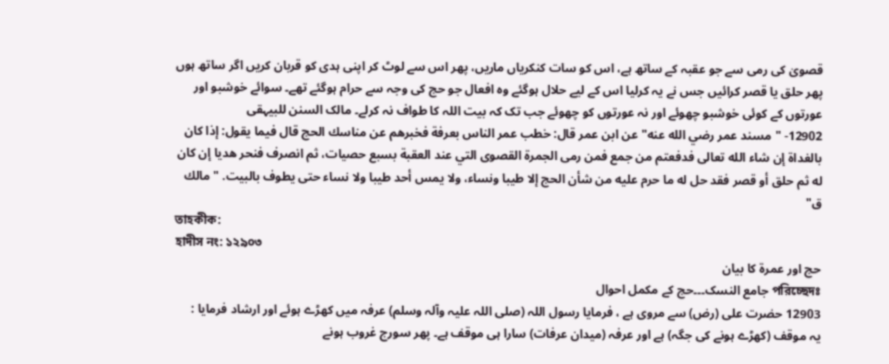قصویٰ کی رمی سے جو عقبہ کے ساتھ ہے، اس کو سات کنکریاں ماریں، پھر اس سے لوٹ کر اپنی ہدی کو قربان کریں اگر ساتھ ہوں پھر حلق یا قصر کرائیں جس نے یہ کرلیا اس کے لیے حلال ہوگئے وہ افعال جو حج کی وجہ سے حرام ہوگئے تھے۔ سوائے خوشبو اور عورتوں کے کوئی خوشبو چھوئے اور نہ عورتوں کو چھوئے جب تک کہ بیت اللہ کا طواف نہ کرلے۔ مالک السنن للبیہقی
12902- "مسند عمر رضي الله عنه" عن ابن عمر قال: خطب عمر الناس بعرفة فخبرهم عن مناسك الحج قال فيما يقول: إذا كان بالغداة إن شاء الله تعالى فدفعتم من جمع فمن رمى الجمرة القصوى التي عند العقبة بسبع حصيات، ثم انصرف فنحر هديا إن كان له ثم حلق أو قصر فقد حل له ما حرم عليه من شأن الحج إلا طيبا ونساء، ولا يمس أحد طيبا ولا نساء حتى يطوف بالبيت. "مالك ق"
তাহকীক:
হাদীস নং: ১২৯০৩
حج اور عمرۃ کا بیان
পরিচ্ছেদঃ جامع النسک۔۔۔حج کے مکمل احوال
12903 حضرت علی (رض) سے مروی ہے ، فرمایا رسول اللہ (صلی اللہ علیہ وآلہ وسلم) عرفہ میں کھڑے ہوئے اور ارشاد فرمایا :
یہ موقف (کھڑے ہونے کی جگہ) ہے اور عرفہ (میدان عرفات) سارا ہی موقف ہے۔ پھر سورج غروب ہونے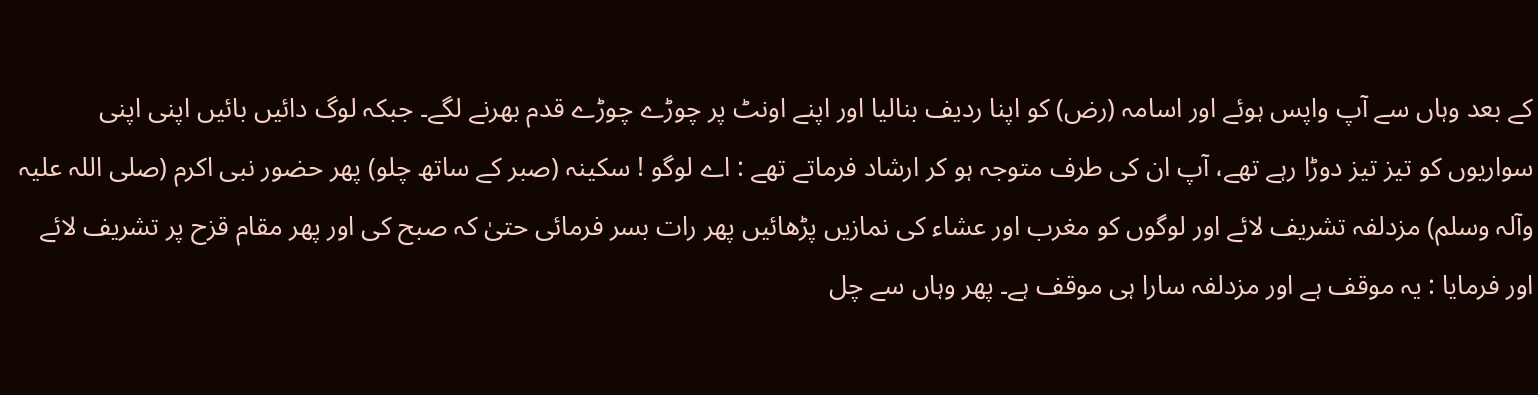کے بعد وہاں سے آپ واپس ہوئے اور اسامہ (رض) کو اپنا ردیف بنالیا اور اپنے اونٹ پر چوڑے چوڑے قدم بھرنے لگے۔ جبکہ لوگ دائیں بائیں اپنی اپنی سواریوں کو تیز تیز دوڑا رہے تھے، آپ ان کی طرف متوجہ ہو کر ارشاد فرماتے تھے : اے لوگو ! سکینہ (صبر کے ساتھ چلو) پھر حضور نبی اکرم (صلی اللہ علیہ وآلہ وسلم) مزدلفہ تشریف لائے اور لوگوں کو مغرب اور عشاء کی نمازیں پڑھائیں پھر رات بسر فرمائی حتیٰ کہ صبح کی اور پھر مقام قزح پر تشریف لائے اور فرمایا : یہ موقف ہے اور مزدلفہ سارا ہی موقف ہے۔ پھر وہاں سے چل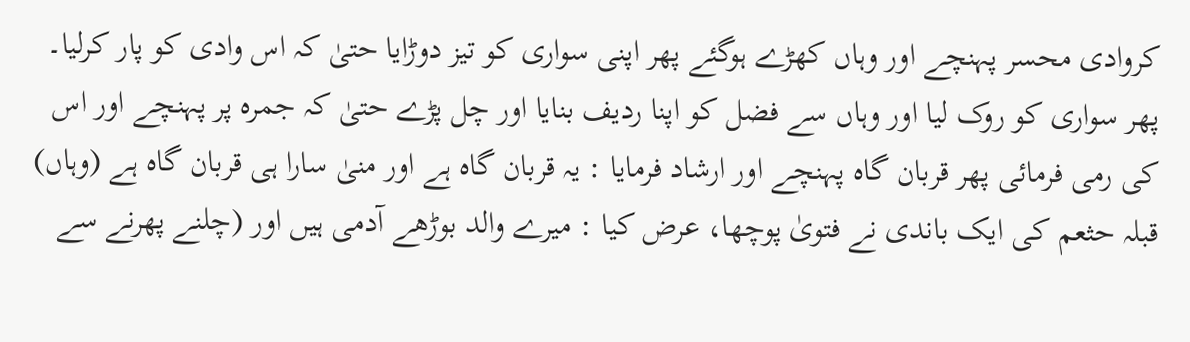کروادی محسر پہنچے اور وہاں کھڑے ہوگئے پھر اپنی سواری کو تیز دوڑایا حتیٰ کہ اس وادی کو پار کرلیا۔ پھر سواری کو روک لیا اور وہاں سے فضل کو اپنا ردیف بنایا اور چل پڑے حتیٰ کہ جمرہ پر پہنچے اور اس کی رمی فرمائی پھر قربان گاہ پہنچے اور ارشاد فرمایا : یہ قربان گاہ ہے اور منیٰ سارا ہی قربان گاہ ہے (وہاں) قبلہ حثعم کی ایک باندی نے فتویٰ پوچھا، عرض کیا : میرے والد بوڑھے آدمی ہیں اور (چلنے پھرنے سے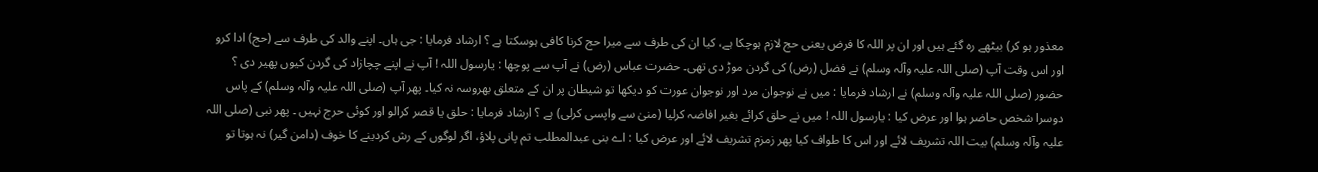معذور ہو کر) بیٹھے رہ گئے ہیں اور ان پر اللہ کا فرض یعنی حج لازم ہوچکا ہے، کیا ان کی طرف سے میرا حج کرنا کافی ہوسکتا ہے ؟ ارشاد فرمایا : جی ہاں۔ اپنے والد کی طرف سے (حج) ادا کرو اور اس وقت آپ (صلی اللہ علیہ وآلہ وسلم) نے فضل (رض) کی گردن موڑ دی تھی۔ حضرت عباس (رض) نے آپ سے پوچھا : یارسول اللہ ! آپ نے اپنے چچازاد کی گردن کیوں پھیر دی ؟ حضور (صلی اللہ علیہ وآلہ وسلم) نے ارشاد فرمایا : میں نے نوجوان مرد اور نوجوان عورت کو دیکھا تو شیطان پر ان کے متعلق بھروسہ نہ کیا۔ پھر آپ (صلی اللہ علیہ وآلہ وسلم) کے پاس دوسرا شخص حاضر ہوا اور عرض کیا : یارسول اللہ ! میں نے حلق کرائے بغیر افاضہ کرلیا (منیٰ سے واپسی کرلی) ہے ؟ ارشاد فرمایا : حلق یا قصر کرالو اور کوئی حرج نہیں ۔ پھر نبی (صلی اللہ علیہ وآلہ وسلم) بیت اللہ تشریف لائے اور اس کا طواف کیا پھر زمزم تشریف لائے اور عرض کیا : اے بنی عبدالمطلب تم پانی پلاؤ، اگر لوگوں کے رش کردینے کا خوف (دامن گیر) نہ ہوتا تو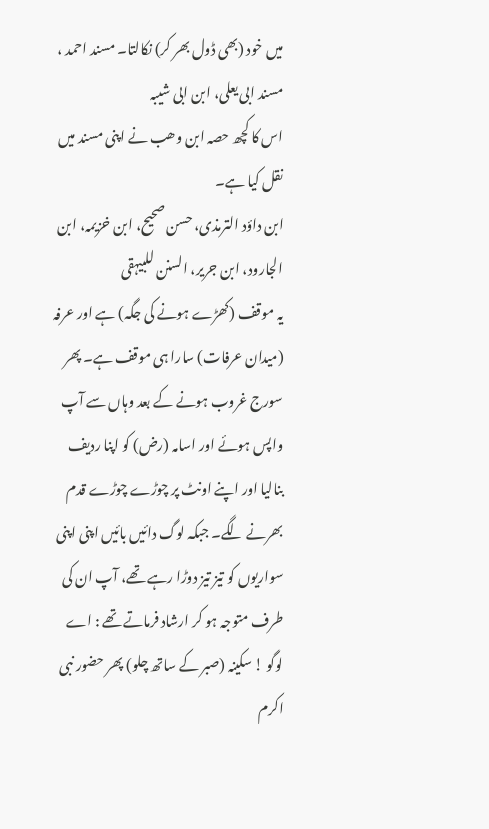میں خود (بھی ڈول بھر کر) نکالتا۔ مسند احمد ، مسند ابی یعلی، ابن ابی شیبہ
اس کا کچھ حصہ ابن وھب نے اپنی مسند میں نقل کیا ہے۔
ابن داؤد الترمذی، حسن صحیح، ابن خزیمہ، ابن الجارود، ابن جریر، السنن للبیہقی
یہ موقف (کھڑے ہونے کی جگہ) ہے اور عرفہ (میدان عرفات) سارا ہی موقف ہے۔ پھر سورج غروب ہونے کے بعد وہاں سے آپ واپس ہوئے اور اسامہ (رض) کو اپنا ردیف بنالیا اور اپنے اونٹ پر چوڑے چوڑے قدم بھرنے لگے۔ جبکہ لوگ دائیں بائیں اپنی اپنی سواریوں کو تیز تیز دوڑا رہے تھے، آپ ان کی طرف متوجہ ہو کر ارشاد فرماتے تھے : اے لوگو ! سکینہ (صبر کے ساتھ چلو) پھر حضور نبی اکرم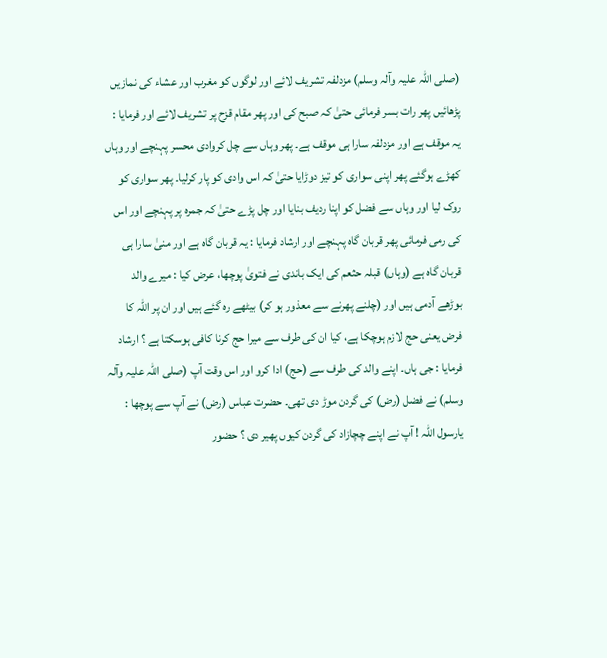(صلی اللہ علیہ وآلہ وسلم) مزدلفہ تشریف لائے اور لوگوں کو مغرب اور عشاء کی نمازیں پڑھائیں پھر رات بسر فرمائی حتیٰ کہ صبح کی اور پھر مقام قزح پر تشریف لائے اور فرمایا : یہ موقف ہے اور مزدلفہ سارا ہی موقف ہے۔ پھر وہاں سے چل کروادی محسر پہنچے اور وہاں کھڑے ہوگئے پھر اپنی سواری کو تیز دوڑایا حتیٰ کہ اس وادی کو پار کرلیا۔ پھر سواری کو روک لیا اور وہاں سے فضل کو اپنا ردیف بنایا اور چل پڑے حتیٰ کہ جمرہ پر پہنچے اور اس کی رمی فرمائی پھر قربان گاہ پہنچے اور ارشاد فرمایا : یہ قربان گاہ ہے اور منیٰ سارا ہی قربان گاہ ہے (وہاں) قبلہ حثعم کی ایک باندی نے فتویٰ پوچھا، عرض کیا : میرے والد بوڑھے آدمی ہیں اور (چلنے پھرنے سے معذور ہو کر) بیٹھے رہ گئے ہیں اور ان پر اللہ کا فرض یعنی حج لازم ہوچکا ہے، کیا ان کی طرف سے میرا حج کرنا کافی ہوسکتا ہے ؟ ارشاد فرمایا : جی ہاں۔ اپنے والد کی طرف سے (حج) ادا کرو اور اس وقت آپ (صلی اللہ علیہ وآلہ وسلم) نے فضل (رض) کی گردن موڑ دی تھی۔ حضرت عباس (رض) نے آپ سے پوچھا : یارسول اللہ ! آپ نے اپنے چچازاد کی گردن کیوں پھیر دی ؟ حضور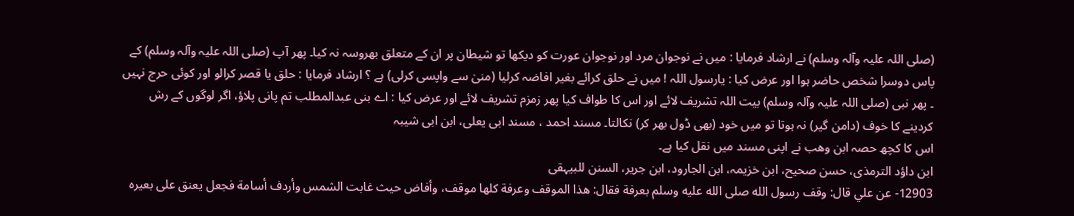(صلی اللہ علیہ وآلہ وسلم) نے ارشاد فرمایا : میں نے نوجوان مرد اور نوجوان عورت کو دیکھا تو شیطان پر ان کے متعلق بھروسہ نہ کیا۔ پھر آپ (صلی اللہ علیہ وآلہ وسلم) کے پاس دوسرا شخص حاضر ہوا اور عرض کیا : یارسول اللہ ! میں نے حلق کرائے بغیر افاضہ کرلیا (منیٰ سے واپسی کرلی) ہے ؟ ارشاد فرمایا : حلق یا قصر کرالو اور کوئی حرج نہیں ۔ پھر نبی (صلی اللہ علیہ وآلہ وسلم) بیت اللہ تشریف لائے اور اس کا طواف کیا پھر زمزم تشریف لائے اور عرض کیا : اے بنی عبدالمطلب تم پانی پلاؤ، اگر لوگوں کے رش کردینے کا خوف (دامن گیر) نہ ہوتا تو میں خود (بھی ڈول بھر کر) نکالتا۔ مسند احمد ، مسند ابی یعلی، ابن ابی شیبہ
اس کا کچھ حصہ ابن وھب نے اپنی مسند میں نقل کیا ہے۔
ابن داؤد الترمذی، حسن صحیح، ابن خزیمہ، ابن الجارود، ابن جریر، السنن للبیہقی
12903- عن علي قال: وقف رسول الله صلى الله عليه وسلم بعرفة فقال: هذا الموقف وعرفة كلها موقف، وأفاض حيث غابت الشمس وأردف أسامة فجعل يعنق على بعيره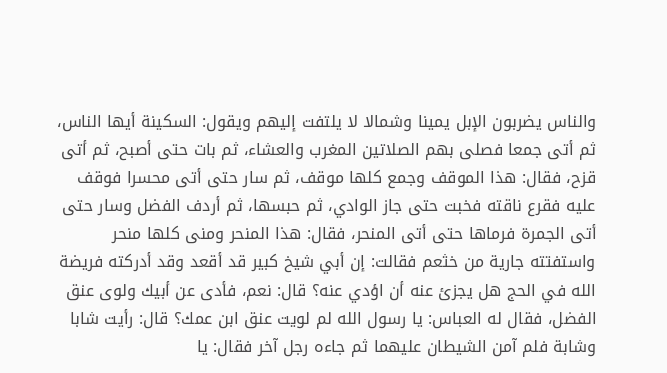والناس يضربون الإبل يمينا وشمالا لا يلتفت إليهم ويقول: السكينة أيها الناس، ثم أتى جمعا فصلى بهم الصلاتين المغرب والعشاء، ثم بات حتى أصبح، ثم أتى قزح، فقال: هذا الموقف وجمع كلها موقف، ثم سار حتى أتى محسرا فوقف عليه فقرع ناقته فخبت حتى جاز الوادي، ثم حبسها، ثم أردف الفضل وسار حتى أتى الجمرة فرماها حتى أتى المنحر، فقال: هذا المنحر ومنى كلها منحر واستفتته جارية من خثعم فقالت: إن أبي شيخ كبير قد أقعد وقد أدركته فريضة الله في الحج هل يجزئ عنه أن اؤدي عنه؟ قال: نعم، فأدى عن أبيك ولوى عنق الفضل، فقال له العباس: يا رسول الله لم لويت عنق ابن عمك؟ قال: رأيت شابا وشابة فلم آمن الشيطان عليهما ثم جاءه رجل آخر فقال: يا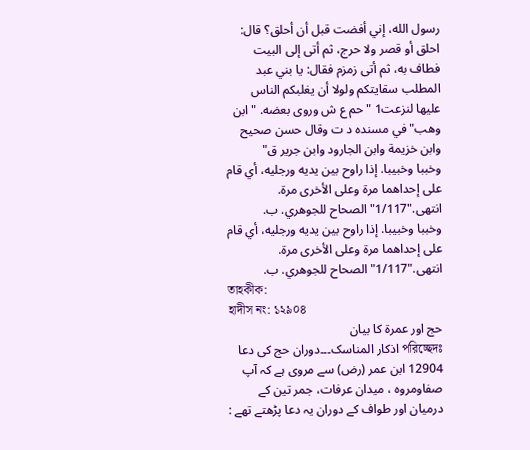رسول الله، إني أفضت قبل أن أحلق؟ قال: احلق أو قصر ولا حرج، ثم أتى إلى البيت فطاف به، ثم أتى زمزم فقال: يا بني عبد المطلب سقايتكم ولولا أن يغلبكم الناس عليها لنزعت1 "حم ع ش وروى بعضه. "ابن وهب" في مسنده د ت وقال حسن صحيح وابن خزيمة وابن الجارود وابن جرير ق"
وخببا وخبيبا. إذا راوح بين يديه ورجليه، أي قام على إحداهما مرة وعلى الأخرى مرة. انتهى."1/117" الصحاح للجوهري. ب.
وخببا وخبيبا. إذا راوح بين يديه ورجليه، أي قام على إحداهما مرة وعلى الأخرى مرة. انتهى."1/117" الصحاح للجوهري. ب.
তাহকীক:
হাদীস নং: ১২৯০৪
حج اور عمرۃ کا بیان
পরিচ্ছেদঃ اذکار المناسک۔۔۔دوران حج کی دعا
12904 ابن عمر (رض) سے مروی ہے کہ آپ صفاومروہ ، میدان عرفات، جمر تین کے درمیان اور طواف کے دوران یہ دعا پڑھتے تھے :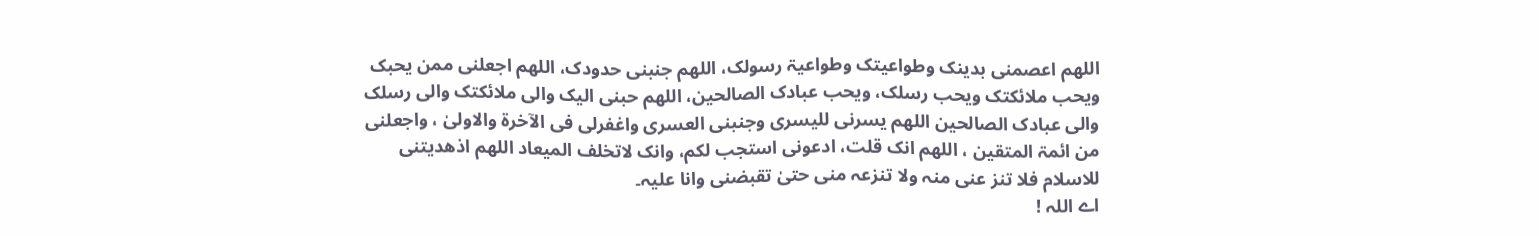اللھم اعصمنی بدینک وطواعیتک وطواعیۃ رسولک، اللھم جنبنی حدودک، اللھم اجعلنی ممن یحبک ویحب ملائکتک ویحب رسلک، ویحب عبادک الصالحین، اللھم حبنی الیک والی ملائکتک والی رسلک والی عبادک الصالحین اللھم یسرنی للیسری وجنبنی العسری واغفرلی فی الآخرۃ والاولیٰ ، واجعلنی من ائمۃ المتقین ، اللھم انک قلت، ادعونی استجب لکم، وانک لاتخلف المیعاد اللھم اذھدیتنی للاسلام فلا تنز عنی منہ ولا تنزعہ منی حتیٰ تقبضنی وانا علیہ۔
اے اللہ !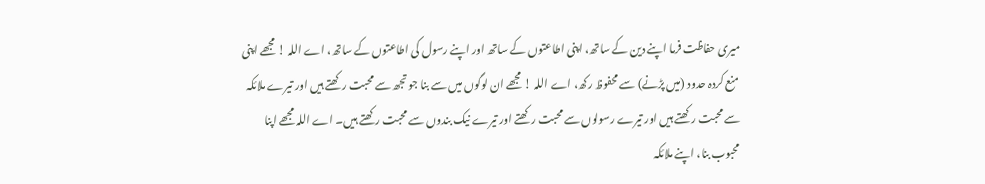میری حفاظت فرما اپنے دین کے ساتھ، اپنی اطاعتوں کے ساتھ اور اپنے رسول کی اطاعتوں کے ساتھ، اے اللہ ! مجھے اپنی منع کردہ حدود (میں پڑنے) سے محفوظ رکھ، اے اللہ ! مجھے ان لوگوں میں سے بنا جو تجھ سے محبت رکھتے ہیں اور تیرے ملائکہ سے محبت رکھتے ہیں اور تیرے رسولوں سے محبت رکھتے اور تیرے نیک بندوں سے محبت رکھتے ہیں۔ اے اللہ مجھے اپنا محبوب بنا، اپنے ملائکہ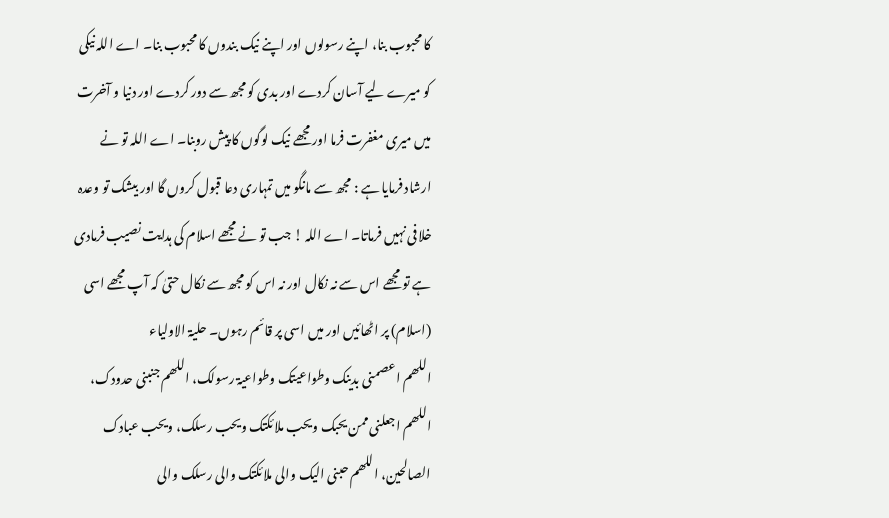کا محبوب بنا، اپنے رسولوں اور اپنے نیک بندوں کا محبوب بنا۔ اے اللہ نیکی کو میرے لیے آسان کردے اور بدی کو مجھ سے دور کردے اور دنیا و آخرت میں میری مغفرت فرما اور مجھے نیک لوگوں کا پیش روبنا۔ اے اللہ تو نے ارشاد فرمایا ہے : مجھ سے مانگو میں تمہاری دعا قبول کروں گا اور بیشک تو وعدہ خلافی نہیں فرماتا۔ اے اللہ ! جب تو نے مجھے اسلام کی ہدایت نصیب فرمادی ہے تو مجھے اس سے نہ نکال اور نہ اس کو مجھ سے نکال حتیٰ کہ آپ مجھے اسی (اسلام) پر اٹھائیں اور میں اسی پر قائم رہوں۔ حلیۃ الاولیاء
اللھم اعصمنی بدینک وطواعیتک وطواعیۃ رسولک، اللھم جنبنی حدودک، اللھم اجعلنی ممن یحبک ویحب ملائکتک ویحب رسلک، ویحب عبادک الصالحین، اللھم حبنی الیک والی ملائکتک والی رسلک والی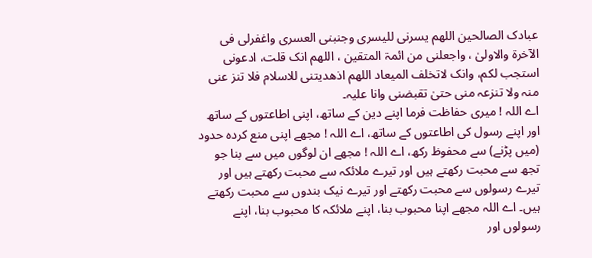عبادک الصالحین اللھم یسرنی للیسری وجنبنی العسری واغفرلی فی الآخرۃ والاولیٰ ، واجعلنی من ائمۃ المتقین ، اللھم انک قلت، ادعونی استجب لکم، وانک لاتخلف المیعاد اللھم اذھدیتنی للاسلام فلا تنز عنی منہ ولا تنزعہ منی حتیٰ تقبضنی وانا علیہ۔
اے اللہ ! میری حفاظت فرما اپنے دین کے ساتھ، اپنی اطاعتوں کے ساتھ اور اپنے رسول کی اطاعتوں کے ساتھ، اے اللہ ! مجھے اپنی منع کردہ حدود (میں پڑنے) سے محفوظ رکھ، اے اللہ ! مجھے ان لوگوں میں سے بنا جو تجھ سے محبت رکھتے ہیں اور تیرے ملائکہ سے محبت رکھتے ہیں اور تیرے رسولوں سے محبت رکھتے اور تیرے نیک بندوں سے محبت رکھتے ہیں۔ اے اللہ مجھے اپنا محبوب بنا، اپنے ملائکہ کا محبوب بنا، اپنے رسولوں اور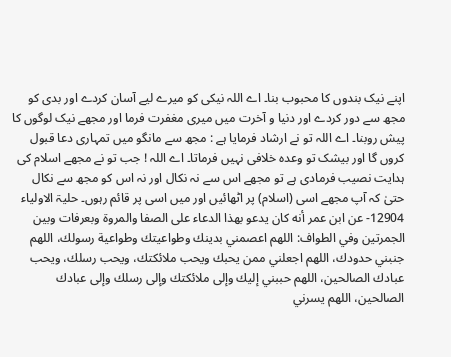اپنے نیک بندوں کا محبوب بنا۔ اے اللہ نیکی کو میرے لیے آسان کردے اور بدی کو مجھ سے دور کردے اور دنیا و آخرت میں میری مغفرت فرما اور مجھے نیک لوگوں کا پیش روبنا۔ اے اللہ تو نے ارشاد فرمایا ہے : مجھ سے مانگو میں تمہاری دعا قبول کروں گا اور بیشک تو وعدہ خلافی نہیں فرماتا۔ اے اللہ ! جب تو نے مجھے اسلام کی ہدایت نصیب فرمادی ہے تو مجھے اس سے نہ نکال اور نہ اس کو مجھ سے نکال حتیٰ کہ آپ مجھے اسی (اسلام) پر اٹھائیں اور میں اسی پر قائم رہوں۔ حلیۃ الاولیاء
12904- عن ابن عمر أنه كان يدعو بهذا الدعاء على الصفا والمروة وبعرفات وبين الجمرتين وفي الطواف: اللهم اعصمني بدينك وطواعيتك وطواعية رسولك، اللهم جنبني حدودك، اللهم اجعلني ممن يحبك ويحب ملائكتك، ويحب رسلك، ويحب عبادك الصالحين، اللهم حببني إليك وإلى ملائكتك وإلى رسلك وإلى عبادك الصالحين، اللهم يسرني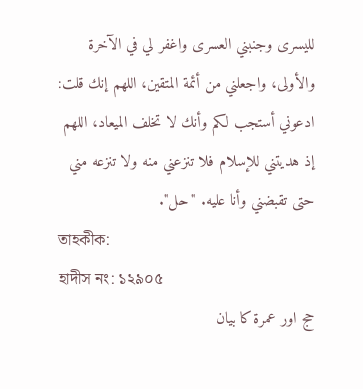لليسرى وجنبني العسرى واغفر لي في الآخرة والأولى، واجعلني من أئمة المتقين، اللهم إنك قلت: ادعوني أستجب لكم وأنك لا تخلف الميعاد، اللهم إذ هديتني للإسلام فلا تنزعني منه ولا تنزعه مني حتى تقبضني وأنا عليه. "حل".
তাহকীক:
হাদীস নং: ১২৯০৫
حج اور عمرۃ کا بیان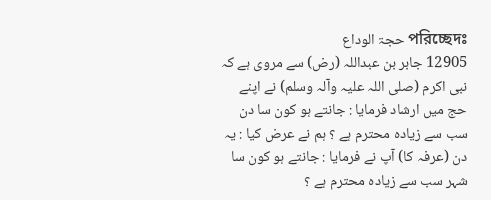পরিচ্ছেদঃ حجۃ الوداع
12905 جابر بن عبداللہ (رض) سے مروی ہے کہ نبی اکرم (صلی اللہ علیہ وآلہ وسلم) نے اپنے حج میں ارشاد فرمایا : جانتے ہو کون سا دن سب سے زیادہ محترم ہے ؟ ہم نے عرض کیا : یہ دن (عرفہ کا) آپ نے فرمایا : جانتے ہو کون سا شہر سب سے زیادہ محترم ہے ؟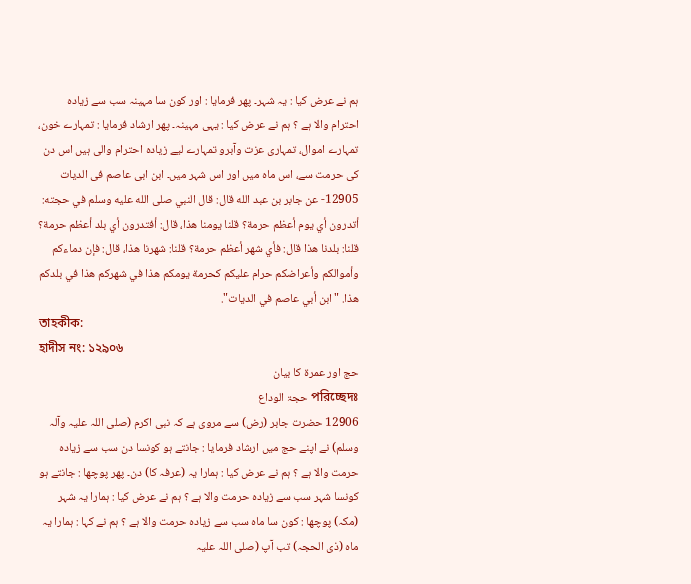ہم نے عرض کیا : یہ شہر۔ پھر فرمایا : اور کون سا مہینہ سب سے زیادہ احترام والا ہے ؟ ہم نے عرض کیا : یہی مہینہ۔ پھر ارشاد فرمایا : تمہارے خون، تمہارے اموال، تمہاری عزت وآبرو تمہارے لیے زیادہ احترام والی ہیں اس دن کی حرمت سے، اس ماہ میں اور اس شہر میں۔ ابن ابی عاصم فی الدیات
12905- عن جابر بن عبد الله قال: قال النبي صلى الله عليه وسلم في حجته: أتدرون أي يوم أعظم حرمة؟ قلنا يومنا هذا، قال: أفتدرون أي بلد أعظم حرمة؟ قلنا: بلدنا هذا قال: فأي شهر أعظم حرمة؟ قلنا: شهرنا هذا، قال: فإن دماءكم وأموالكم وأعراضكم حرام عليكم كحرمة يومكم هذا في شهركم هذا في بلدكم هذا. "ابن أبي عاصم في الديات".
তাহকীক:
হাদীস নং: ১২৯০৬
حج اور عمرۃ کا بیان
পরিচ্ছেদঃ حجۃ الوداع
12906 حضرت جابر (رض) سے مروی ہے کہ نبی اکرم (صلی اللہ علیہ وآلہ وسلم) نے اپنے حج میں ارشاد فرمایا : جانتے ہو کونسا دن سب سے زیادہ حرمت والا ہے ؟ ہم نے عرض کیا : ہمارا یہ (عرفہ کا) دن۔ پھر پوچھا : جانتے ہو کونسا شہر سب سے زیادہ حرمت والا ہے ؟ ہم نے عرض کیا : ہمارا یہ شہر (مکہ) پوچھا : کون سا ماہ سب سے زیادہ حرمت والا ہے ؟ ہم نے کہا : ہمارا یہ ماہ (ذی الحجہ) تب آپ (صلی اللہ علیہ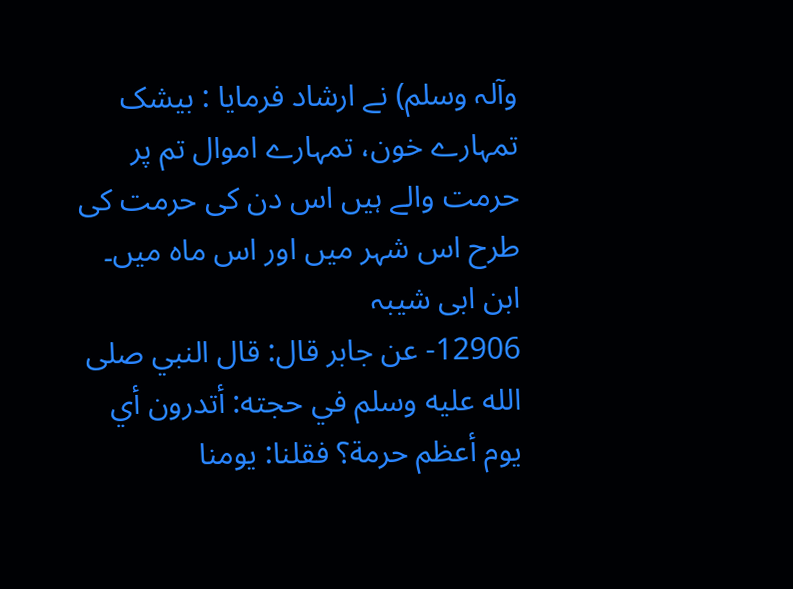وآلہ وسلم) نے ارشاد فرمایا : بیشک تمہارے خون، تمہارے اموال تم پر حرمت والے ہیں اس دن کی حرمت کی طرح اس شہر میں اور اس ماہ میں۔ ابن ابی شیبہ
12906- عن جابر قال: قال النبي صلى الله عليه وسلم في حجته: أتدرون أي يوم أعظم حرمة؟ فقلنا: يومنا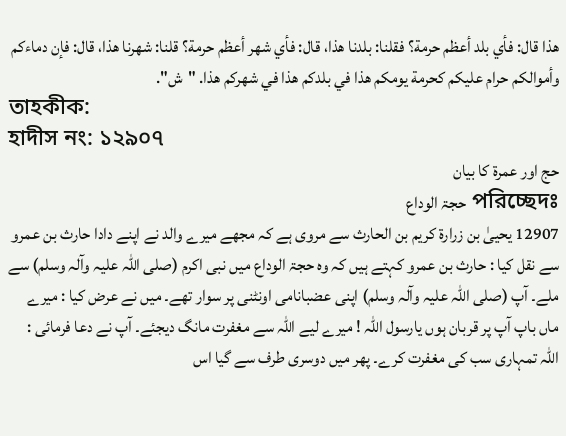هذا قال: فأي بلد أعظم حرمة؟ فقلنا: بلدنا هذا، قال: فأي شهر أعظم حرمة؟ قلنا: شهرنا هذا، قال: فإن دماءكم وأموالكم حرام عليكم كحرمة يومكم هذا في بلدكم هذا في شهركم هذا. "ش".
তাহকীক:
হাদীস নং: ১২৯০৭
حج اور عمرۃ کا بیان
পরিচ্ছেদঃ حجۃ الوداع
12907 یحییٰ بن زرارۃ کریم بن الحارث سے مروی ہے کہ مجھے میرے والد نے اپنے دادا حارث بن عمرو سے نقل کیا : حارث بن عمرو کہتے ہیں کہ وہ حجۃ الوداع میں نبی اکرم (صلی اللہ علیہ وآلہ وسلم) سے ملے۔ آپ (صلی اللہ علیہ وآلہ وسلم) اپنی عضبانامی اونٹنی پر سوار تھے۔ میں نے عرض کیا : میرے ماں باپ آپ پر قربان ہوں یارسول اللہ ! میرے لیے اللہ سے مغفرت مانگ دیجئے۔ آپ نے دعا فرمائی : اللہ تمہاری سب کی مغفرت کرے۔ پھر میں دوسری طرف سے گیا اس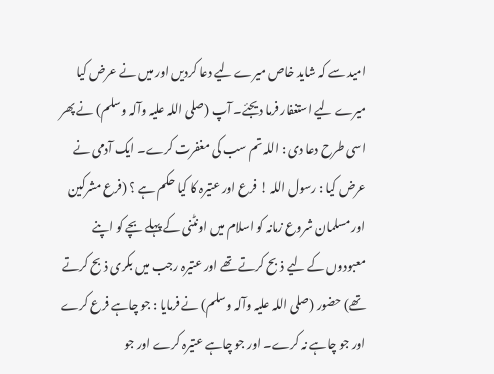امید سے کہ شاید خاص میرے لیے دعا کردیں اور میں نے عرض کیا میرے لیے استغفار فرما دیجئے۔ آپ (صلی اللہ علیہ وآلہ وسلم) نے پھر اسی طرح دعا دی : اللہ تم سب کی مغفرت کرے۔ ایک آدمی نے عرض کیا : رسول اللہ ! فرع اور عتیرہ کا کیا حکم ہے ؟ (فرع مشرکین اور مسلمان شروع زمانہ کو اسلام میں اونٹنی کے پہلے بچے کو اپنے معبودوں کے لیے ذبح کرتے تھے اور عتیرہ رجب میں بکری ذبح کرتے تھے) حضور (صلی اللہ علیہ وآلہ وسلم) نے فرمایا : جو چاہے فرع کرے اور جو چاہے نہ کرے۔ اور جو چاہے عتیرہ کرے اور جو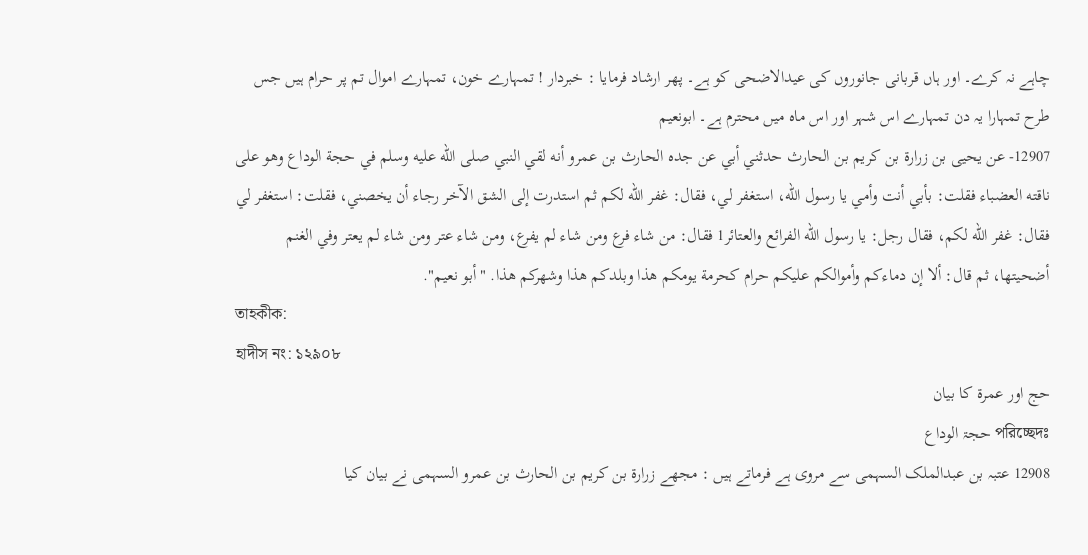چاہے نہ کرے۔ اور ہاں قربانی جانوروں کی عیدالاضحی کو ہے۔ پھر ارشاد فرمایا : خبردار ! تمہارے خون، تمہارے اموال تم پر حرام ہیں جس طرح تمہارا یہ دن تمہارے اس شہر اور اس ماہ میں محترم ہے۔ ابونعیم
12907- عن يحيى بن زرارة بن كريم بن الحارث حدثني أبي عن جده الحارث بن عمرو أنه لقي النبي صلى الله عليه وسلم في حجة الوداع وهو على ناقته العضباء فقلت: بأبي أنت وأمي يا رسول الله، استغفر لي، فقال: غفر الله لكم ثم استدرت إلى الشق الآخر رجاء أن يخصني، فقلت: استغفر لي فقال: غفر الله لكم، فقال رجل: يا رسول الله الفرائع والعتائر1 فقال: من شاء فرع ومن شاء لم يفرع، ومن شاء عتر ومن شاء لم يعتر وفي الغنم أضحيتها، ثم قال: ألا إن دماءكم وأموالكم عليكم حرام كحرمة يومكم هذا وبلدكم هذا وشهركم هذا. "أبو نعيم".
তাহকীক:
হাদীস নং: ১২৯০৮
حج اور عمرۃ کا بیان
পরিচ্ছেদঃ حجۃ الوداع
12908 عتبہ بن عبدالملک السہمی سے مروی ہے فرماتے ہیں : مجھے زرارۃ بن کریم بن الحارث بن عمرو السہمی نے بیان کیا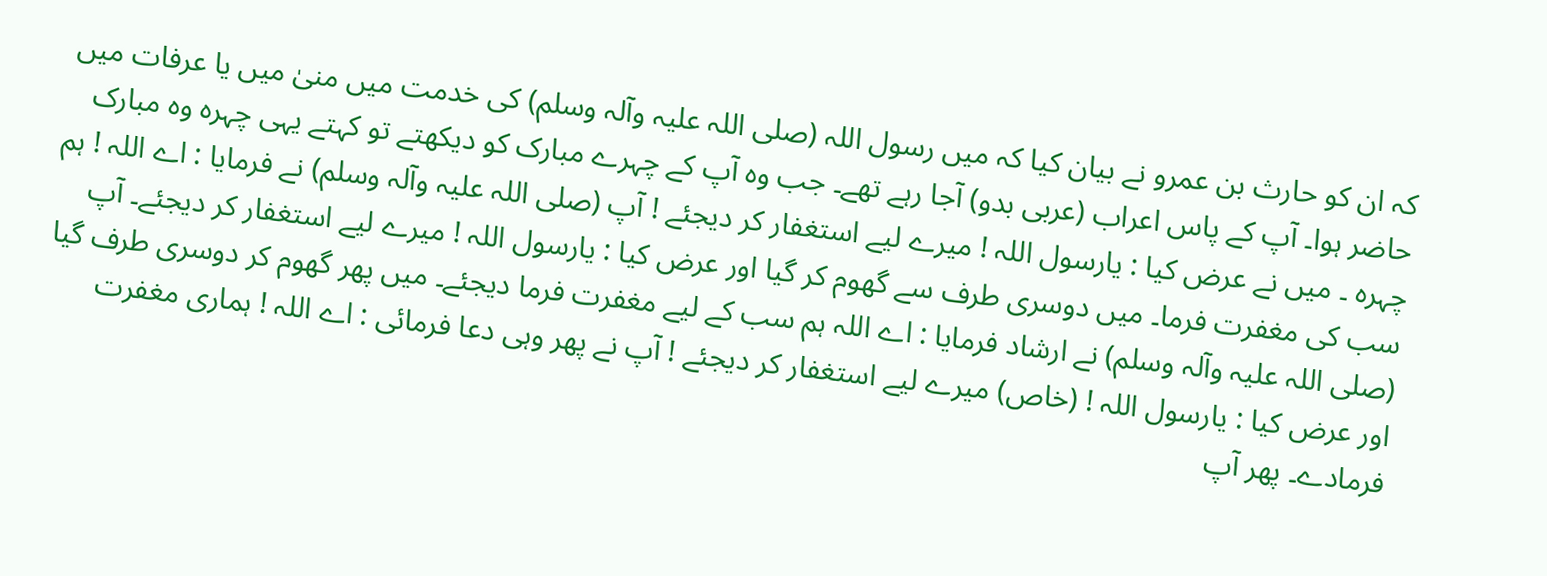کہ ان کو حارث بن عمرو نے بیان کیا کہ میں رسول اللہ (صلی اللہ علیہ وآلہ وسلم) کی خدمت میں منیٰ میں یا عرفات میں حاضر ہوا۔ آپ کے پاس اعراب (عربی بدو) آجا رہے تھے۔ جب وہ آپ کے چہرے مبارک کو دیکھتے تو کہتے یہی چہرہ وہ مبارک چہرہ ۔ میں نے عرض کیا : یارسول اللہ ! میرے لیے استغفار کر دیجئے ! آپ (صلی اللہ علیہ وآلہ وسلم) نے فرمایا : اے اللہ ! ہم سب کی مغفرت فرما۔ میں دوسری طرف سے گھوم کر گیا اور عرض کیا : یارسول اللہ ! میرے لیے استغفار کر دیجئے۔ آپ (صلی اللہ علیہ وآلہ وسلم) نے ارشاد فرمایا : اے اللہ ہم سب کے لیے مغفرت فرما دیجئے۔ میں پھر گھوم کر دوسری طرف گیا اور عرض کیا : یارسول اللہ ! (خاص) میرے لیے استغفار کر دیجئے ! آپ نے پھر وہی دعا فرمائی : اے اللہ ! ہماری مغفرت فرمادے۔ پھر آپ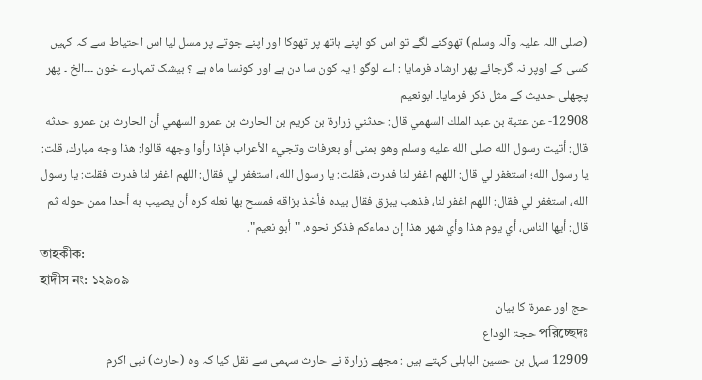(صلی اللہ علیہ وآلہ وسلم) تھوکنے لگے تو اس کو اپنے ہاتھ پر تھوکا اور اپنے جوتے پر مسل لیا اس احتیاط سے کہ کہیں کسی کے اوپر نہ گرجائے پھر ارشاد فرمایا : اے لوگو ! یہ کون سا دن ہے اور کونسا ماہ ہے ؟ بیشک تمہارے خون ۔۔۔الخ ۔ پھر پچھلی حدیث کے مثل ذکر فرمایا۔ ابونعیم
12908- عن عتبة بن عبد الملك السهمي قال: حدثني زرارة بن كريم بن الحارث بن عمرو السهمي أن الحارث بن عمرو حدثه قال: أتيت رسول الله صلى الله عليه وسلم وهو بمنى أو بعرفات وتجيء الأعراب فإذا رأوا وجهه قالوا: هذا وجه مبارك، قلت: يا رسول الله؛ استغفر لي قال: اللهم اغفر لنا فدرت، فقلت: يا رسول الله، استغفر لي فقال: اللهم اغفر لنا فدرت فقلت: يا رسول الله، استغفر لي فقال: اللهم اغفر لنا، فذهب يبزق فقال بيده فأخذ بزاقه فمسح بها نعله كره أن يصيب به أحدا ممن حوله ثم قال: أيها الناس، أي يوم هذا وأي شهر هذا إن دماءكم فذكر نحوه. "أبو نعيم".
তাহকীক:
হাদীস নং: ১২৯০৯
حج اور عمرۃ کا بیان
পরিচ্ছেদঃ حجۃ الوداع
12909 سہل بن حسین الباہلی کہتے ہیں : مجھے زرارۃ نے حارث سہمی سے نقل کیا کہ وہ (حارث) نبی اکرم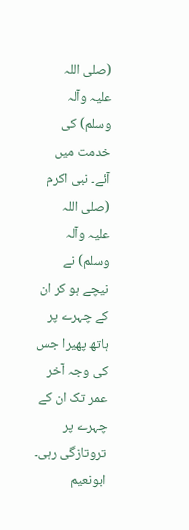(صلی اللہ علیہ وآلہ وسلم) کی خدمت میں آئے۔ نبی اکرم (صلی اللہ علیہ وآلہ وسلم) نے نیچے ہو کر ان کے چہرے پر ہاتھ پھیرا جس کی وجہ آخر عمر تک ان کے چہرے پر تروتازگی رہی۔ ابونعیم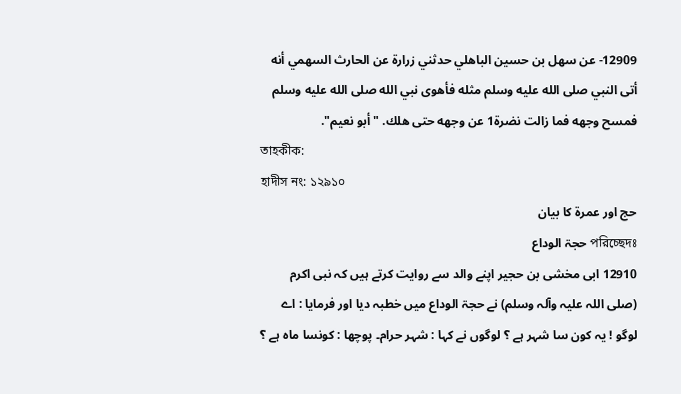12909- عن سهل بن حسين الباهلي حدثني زرارة عن الحارث السهمي أنه أتى النبي صلى الله عليه وسلم مثله فأهوى نبي الله صلى الله عليه وسلم فمسح وجهه فما زالت نضرة1 عن وجهه حتى هلك. "أبو نعيم".
তাহকীক:
হাদীস নং: ১২৯১০
حج اور عمرۃ کا بیان
পরিচ্ছেদঃ حجۃ الوداع
12910 ابی مخشی بن حجیر اپنے والد سے روایت کرتے ہیں کہ نبی اکرم (صلی اللہ علیہ وآلہ وسلم) نے حجۃ الوداع میں خطبہ دیا اور فرمایا : اے لوگو ! یہ کون سا شہر ہے ؟ لوگوں نے کہا : شہر حرام۔ پوچھا : کونسا ماہ ہے ؟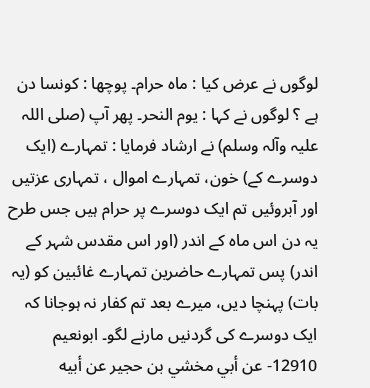لوگوں نے عرض کیا : ماہ حرام۔ پوچھا : کونسا دن ہے ؟ لوگوں نے کہا : یوم النحر۔ پھر آپ (صلی اللہ علیہ وآلہ وسلم) نے ارشاد فرمایا : تمہارے (ایک دوسرے کے) خون، تمہارے اموال ، تمہاری عزتیں اور آبروئیں تم ایک دوسرے پر حرام ہیں جس طرح یہ دن اس ماہ کے اندر (اور اس مقدس شہر کے اندر) پس تمہارے حاضرین تمہارے غائبین کو (یہ بات) پہنچا دیں، میرے بعد تم کفار نہ ہوجانا کہ ایک دوسرے کی گردنیں مارنے لگو۔ ابونعیم
12910- عن أبي مخشي بن حجير عن أبيه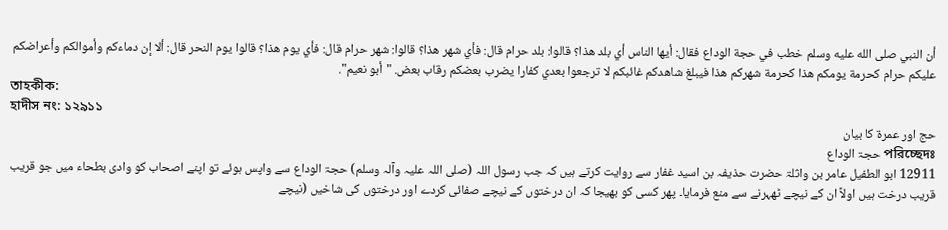أن النبي صلى الله عليه وسلم خطب في حجة الوداع فقال: أيها الناس أي بلد هذا؟ قالوا: بلد حرام قال: فأي شهر هذا؟ قالوا: شهر حرام قال: فأي يوم هذا؟ قالوا يوم النحر قال: ألا إن دماءكم وأموالكم وأعراضكم عليكم حرام كحرمة يومكم هذا كحرمة شهركم هذا فيبلغ شاهدكم غائبكم لا ترجعوا بعدي كفارا يضرب بعضكم رقاب بعض. "أبو نعيم".
তাহকীক:
হাদীস নং: ১২৯১১
حج اور عمرۃ کا بیان
পরিচ্ছেদঃ حجۃ الوداع
12911 ابو الطفیل عامر بن واثلۃ حضرت حذیفہ بن اسید غفار سے روایت کرتے ہیں کہ جب رسول اللہ (صلی اللہ علیہ وآلہ وسلم) حجۃ الوداع سے واپس ہوئے تو اپنے اصحاب کو وادی بطحاء میں جو قریب قریب درخت ہیں اولاً ان کے نیچے ٹھہرنے سے منع فرمایا۔ پھر کسی کو بھیجا کہ ان درختوں کے نیچے صفائی کردے اور درختوں کی شاخیں (نیچے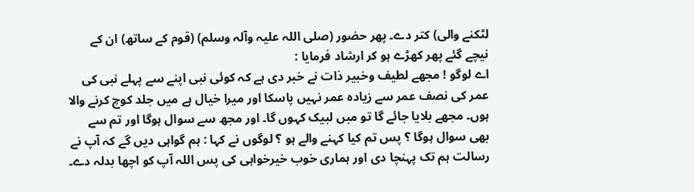لٹکنے والی) کتر دے۔ پھر حضور (صلی اللہ علیہ وآلہ وسلم) (قوم کے ساتھ) ان کے نیچے گئے پھر کھڑے ہو کر ارشاد فرمایا :
اے لوگو ! مجھے لطیف وخبیر ذات نے خبر دی ہے کہ کوئی نبی اپنے سے پہلے نبی کی عمر کی نصف عمر سے زیادہ عمر نہیں پاسکا اور میرا خیال ہے میں جلد کوچ کرنے والا ہوں۔ مجھے بلایا جائے گا تو مبں لبیک کہوں گا۔ اور مجھ سے سوال ہوگا اور تم سے بھی سوال ہوگا ؟ پس تم کیا کہنے والے ہو ؟ لوگوں نے کہا : ہم گواہی دیں گے کہ آپ نے رسالت ہم تک پہنچا دی اور ہماری خوب خیرخواہی کی پس اللہ آپ کو اچھا بدلہ دے۔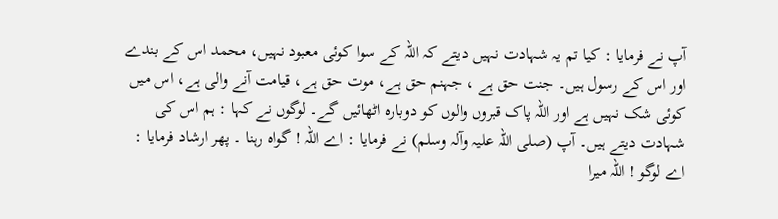آپ نے فرمایا : کیا تم یہ شہادت نہیں دیتے کہ اللہ کے سوا کوئی معبود نہیں، محمد اس کے بندے اور اس کے رسول ہیں۔ جنت حق ہے ، جہنم حق ہے، موت حق ہے، قیامت آنے والی ہے، اس میں کوئی شک نہیں ہے اور اللہ پاک قبروں والوں کو دوبارہ اٹھائیں گے۔ لوگوں نے کہا : ہم اس کی شہادت دیتے ہیں۔ آپ (صلی اللہ علیہ وآلہ وسلم) نے فرمایا : اے اللہ ! گواہ رہنا ۔ پھر ارشاد فرمایا :
اے لوگو ! اللہ میرا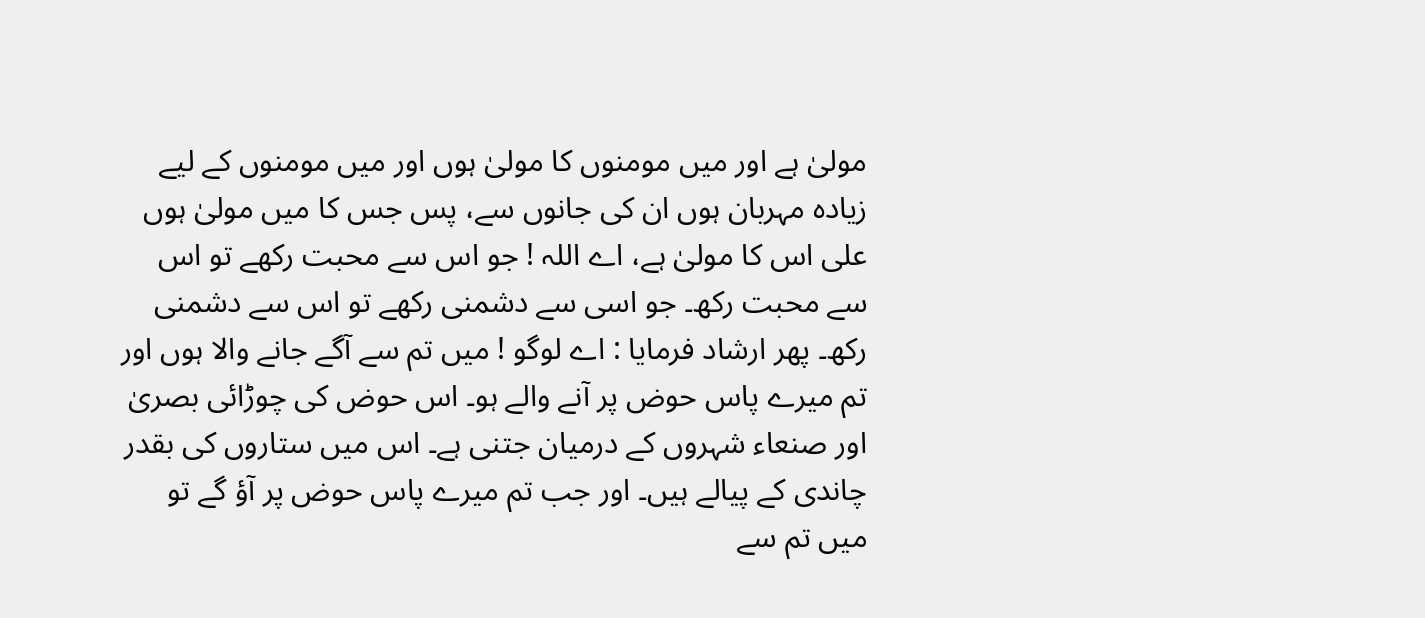مولیٰ ہے اور میں مومنوں کا مولیٰ ہوں اور میں مومنوں کے لیے زیادہ مہربان ہوں ان کی جانوں سے، پس جس کا میں مولیٰ ہوں علی اس کا مولیٰ ہے، اے اللہ ! جو اس سے محبت رکھے تو اس سے محبت رکھ۔ جو اسی سے دشمنی رکھے تو اس سے دشمنی رکھ۔ پھر ارشاد فرمایا : اے لوگو ! میں تم سے آگے جانے والا ہوں اور تم میرے پاس حوض پر آنے والے ہو۔ اس حوض کی چوڑائی بصریٰ اور صنعاء شہروں کے درمیان جتنی ہے۔ اس میں ستاروں کی بقدر چاندی کے پیالے ہیں۔ اور جب تم میرے پاس حوض پر آؤ گے تو میں تم سے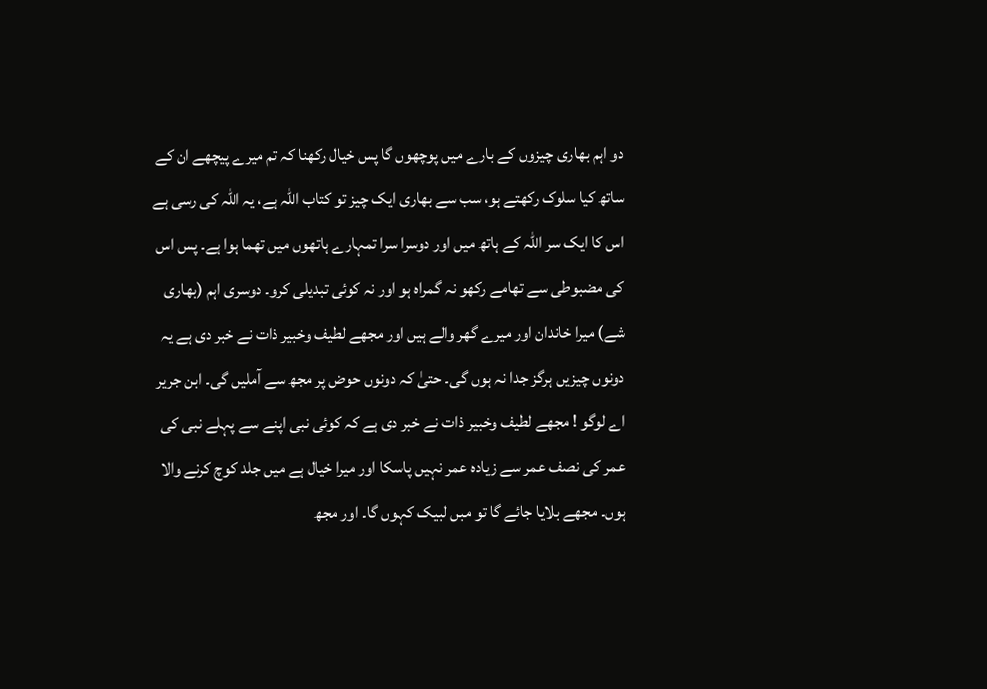دو اہم بھاری چیزوں کے بارے میں پوچھوں گا پس خیال رکھنا کہ تم میرے پیچھے ان کے ساتھ کیا سلوک رکھتے ہو، سب سے بھاری ایک چیز تو کتاب اللہ ہے، یہ اللہ کی رسی ہے اس کا ایک سر اللہ کے ہاتھ میں اور دوسرا سرا تمہارے ہاتھوں میں تھما ہوا ہے۔ پس اس کی مضبوطی سے تھامے رکھو نہ گمراہ ہو اور نہ کوئی تبدیلی کرو۔ دوسری اہم (بھاری شے) میرا خاندان اور میرے گھر والے ہیں اور مجھے لطیف وخبیر ذات نے خبر دی ہے یہ دونوں چیزیں ہرگز جدا نہ ہوں گی۔ حتیٰ کہ دونوں حوض پر مجھ سے آملیں گی۔ ابن جریر
اے لوگو ! مجھے لطیف وخبیر ذات نے خبر دی ہے کہ کوئی نبی اپنے سے پہلے نبی کی عمر کی نصف عمر سے زیادہ عمر نہیں پاسکا اور میرا خیال ہے میں جلد کوچ کرنے والا ہوں۔ مجھے بلایا جائے گا تو مبں لبیک کہوں گا۔ اور مجھ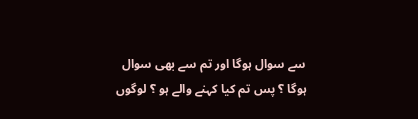سے سوال ہوگا اور تم سے بھی سوال ہوگا ؟ پس تم کیا کہنے والے ہو ؟ لوگوں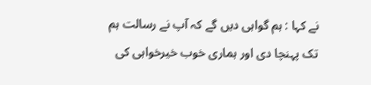نے کہا : ہم گواہی دیں گے کہ آپ نے رسالت ہم تک پہنچا دی اور ہماری خوب خیرخواہی کی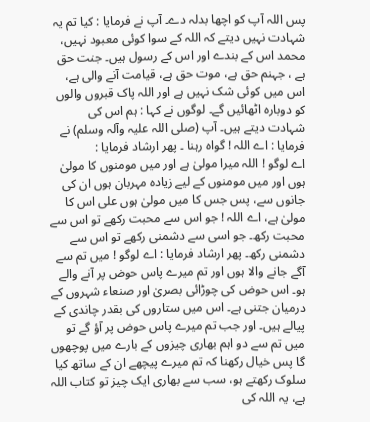پس اللہ آپ کو اچھا بدلہ دے۔ آپ نے فرمایا : کیا تم یہ شہادت نہیں دیتے کہ اللہ کے سوا کوئی معبود نہیں، محمد اس کے بندے اور اس کے رسول ہیں۔ جنت حق ہے ، جہنم حق ہے، موت حق ہے، قیامت آنے والی ہے، اس میں کوئی شک نہیں ہے اور اللہ پاک قبروں والوں کو دوبارہ اٹھائیں گے۔ لوگوں نے کہا : ہم اس کی شہادت دیتے ہیں۔ آپ (صلی اللہ علیہ وآلہ وسلم) نے فرمایا : اے اللہ ! گواہ رہنا ۔ پھر ارشاد فرمایا :
اے لوگو ! اللہ میرا مولیٰ ہے اور میں مومنوں کا مولیٰ ہوں اور میں مومنوں کے لیے زیادہ مہربان ہوں ان کی جانوں سے، پس جس کا میں مولیٰ ہوں علی اس کا مولیٰ ہے، اے اللہ ! جو اس سے محبت رکھے تو اس سے محبت رکھ۔ جو اسی سے دشمنی رکھے تو اس سے دشمنی رکھ۔ پھر ارشاد فرمایا : اے لوگو ! میں تم سے آگے جانے والا ہوں اور تم میرے پاس حوض پر آنے والے ہو۔ اس حوض کی چوڑائی بصریٰ اور صنعاء شہروں کے درمیان جتنی ہے۔ اس میں ستاروں کی بقدر چاندی کے پیالے ہیں۔ اور جب تم میرے پاس حوض پر آؤ گے تو میں تم سے دو اہم بھاری چیزوں کے بارے میں پوچھوں گا پس خیال رکھنا کہ تم میرے پیچھے ان کے ساتھ کیا سلوک رکھتے ہو، سب سے بھاری ایک چیز تو کتاب اللہ ہے، یہ اللہ کی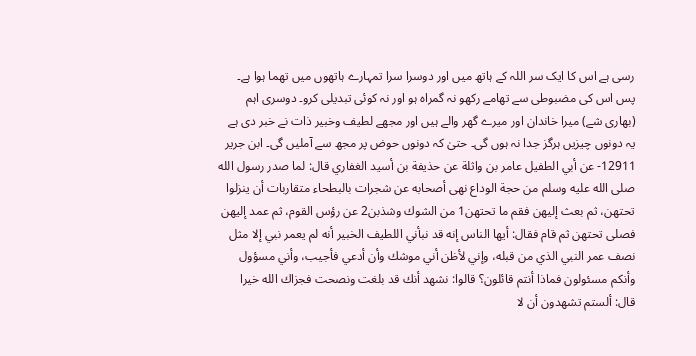رسی ہے اس کا ایک سر اللہ کے ہاتھ میں اور دوسرا سرا تمہارے ہاتھوں میں تھما ہوا ہے۔ پس اس کی مضبوطی سے تھامے رکھو نہ گمراہ ہو اور نہ کوئی تبدیلی کرو۔ دوسری اہم (بھاری شے) میرا خاندان اور میرے گھر والے ہیں اور مجھے لطیف وخبیر ذات نے خبر دی ہے یہ دونوں چیزیں ہرگز جدا نہ ہوں گی۔ حتیٰ کہ دونوں حوض پر مجھ سے آملیں گی۔ ابن جریر
12911- عن أبي الطفيل عامر بن واثلة عن حذيفة بن أسيد الغفاري قال: لما صدر رسول الله صلى الله عليه وسلم من حجة الوداع نهى أصحابه عن شجرات بالبطحاء متقاربات أن ينزلوا تحتهن، ثم بعث إليهن فقم ما تحتهن1 من الشوك وشذبن2 عن رؤس القوم، ثم عمد إليهن فصلى تحتهن ثم قام فقال: أيها الناس إنه قد نبأني اللطيف الخبير أنه لم يعمر نبي إلا مثل نصف عمر النبي الذي من قبله، وإني لأظن أني موشك وأن أدعي فأجيب، وأني مسؤول وأنكم مسئولون فماذا أنتم قائلون؟ قالوا: نشهد أنك قد بلغت ونصحت فجزاك الله خيرا قال: ألستم تشهدون أن لا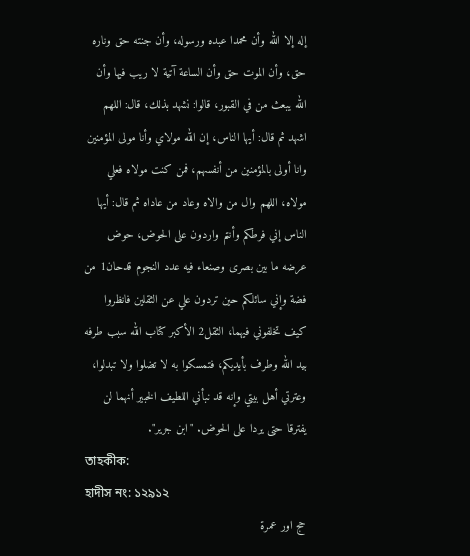إله إلا الله وأن محمدا عبده ورسوله، وأن جنته حق وناره حق، وأن الموت حق وأن الساعة آتية لا ريب فيها وأن الله يبعث من في القبور، قالوا: نشهد بذلك، قال: اللهم اشهد ثم قال: أيها الناس، إن الله مولاي وأنا مولى المؤمنين وانا أولى بالمؤمنين من أنفسهم، فمن كنت مولاه فعلي مولاه، اللهم وال من والاه وعاد من عاداه ثم قال: أيها الناس إني فرطكم وأنتم واردون على الحوض، حوض عرضه ما بين بصرى وصنعاء فيه عدد النجوم قدحان1 من فضة وإني سائلكم حين تردون علي عن الثقلين فانظروا كيف تخلفوني فيهما، الثقل2 الأكبر كتاب الله سبب طرفه بيد الله وطرف بأيديكم، فتمسكوا به لا تضلوا ولا تبدلوا، وعترتي أهل بيتي وإنه قد نبأني اللطيف الخبير أنهما لن يفترقا حتى يردا على الحوض. "ابن جرير".
তাহকীক:
হাদীস নং: ১২৯১২
حج اور عمرۃ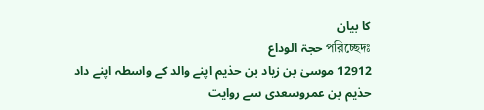کا بیان
পরিচ্ছেদঃ حجۃ الوداع
12912 موسیٰ بن زیاد بن حذیم اپنے والد کے واسطہ اپنے داد حذیم بن عمروسعدی سے روایت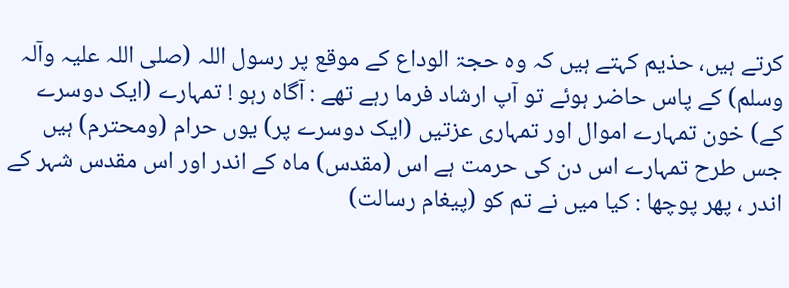کرتے ہیں، حذیم کہتے ہیں کہ وہ حجۃ الوداع کے موقع پر رسول اللہ (صلی اللہ علیہ وآلہ وسلم) کے پاس حاضر ہوئے تو آپ ارشاد فرما رہے تھے : آگاہ رہو ! تمہارے (ایک دوسرے کے) خون تمہارے اموال اور تمہاری عزتیں (ایک دوسرے پر) یوں حرام (ومحترم) ہیں جس طرح تمہارے اس دن کی حرمت ہے اس (مقدس) ماہ کے اندر اور اس مقدس شہر کے اندر ، پھر پوچھا : کیا میں نے تم کو (پیغام رسالت)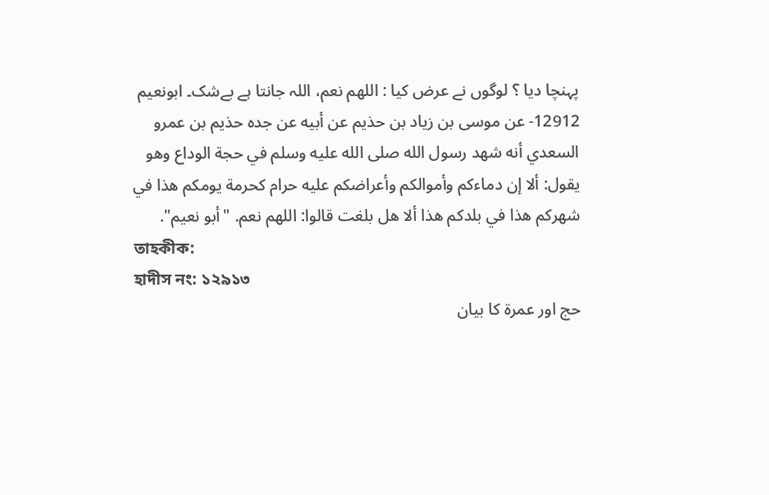پہنچا دیا ؟ لوگوں نے عرض کیا : اللھم نعم، اللہ جانتا ہے بےشک۔ ابونعیم
12912- عن موسى بن زياد بن حذيم عن أبيه عن جده حذيم بن عمرو السعدي أنه شهد رسول الله صلى الله عليه وسلم في حجة الوداع وهو يقول: ألا إن دماءكم وأموالكم وأعراضكم عليه حرام كحرمة يومكم هذا في شهركم هذا في بلدكم هذا ألا هل بلغت قالوا: اللهم نعم. "أبو نعيم".
তাহকীক:
হাদীস নং: ১২৯১৩
حج اور عمرۃ کا بیان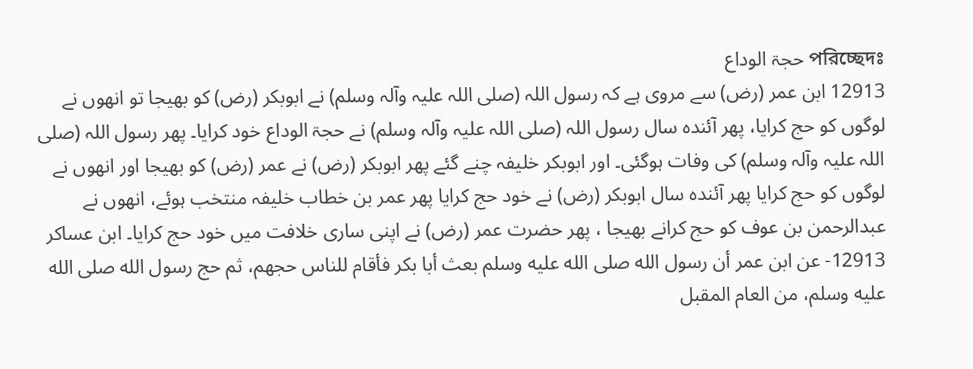পরিচ্ছেদঃ حجۃ الوداع
12913 ابن عمر (رض) سے مروی ہے کہ رسول اللہ (صلی اللہ علیہ وآلہ وسلم) نے ابوبکر (رض) کو بھیجا تو انھوں نے لوگوں کو حج کرایا، پھر آئندہ سال رسول اللہ (صلی اللہ علیہ وآلہ وسلم) نے حجۃ الوداع خود کرایا۔ پھر رسول اللہ (صلی اللہ علیہ وآلہ وسلم) کی وفات ہوگئی۔ اور ابوبکر خلیفہ چنے گئے پھر ابوبکر (رض) نے عمر (رض) کو بھیجا اور انھوں نے لوگوں کو حج کرایا پھر آئندہ سال ابوبکر (رض) نے خود حج کرایا پھر عمر بن خطاب خلیفہ منتخب ہوئے، انھوں نے عبدالرحمن بن عوف کو حج کرانے بھیجا ، پھر حضرت عمر (رض) نے اپنی ساری خلافت میں خود حج کرایا۔ ابن عساکر
12913- عن ابن عمر أن رسول الله صلى الله عليه وسلم بعث أبا بكر فأقام للناس حجهم، ثم حج رسول الله صلى الله عليه وسلم، من العام المقبل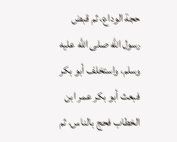حجة الوداع، ثم قبض رسول الله صلى الله عليه وسلم، واستخلف أبو بكر فبعث أبو بكر عمر ابن الخطاب فحج بالناس، ثم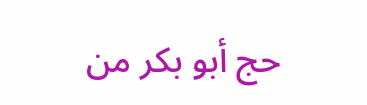حج أبو بكر من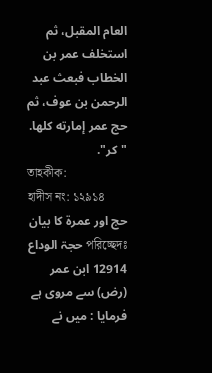العام المقبل، ثم استخلف عمر بن الخطاب فبعث عبد الرحمن بن عوف، ثم حج عمر إمارته كلها. "كر".
তাহকীক:
হাদীস নং: ১২৯১৪
حج اور عمرۃ کا بیان
পরিচ্ছেদঃ حجۃ الوداع
12914 ابن عمر (رض) سے مروی ہے فرمایا : میں نے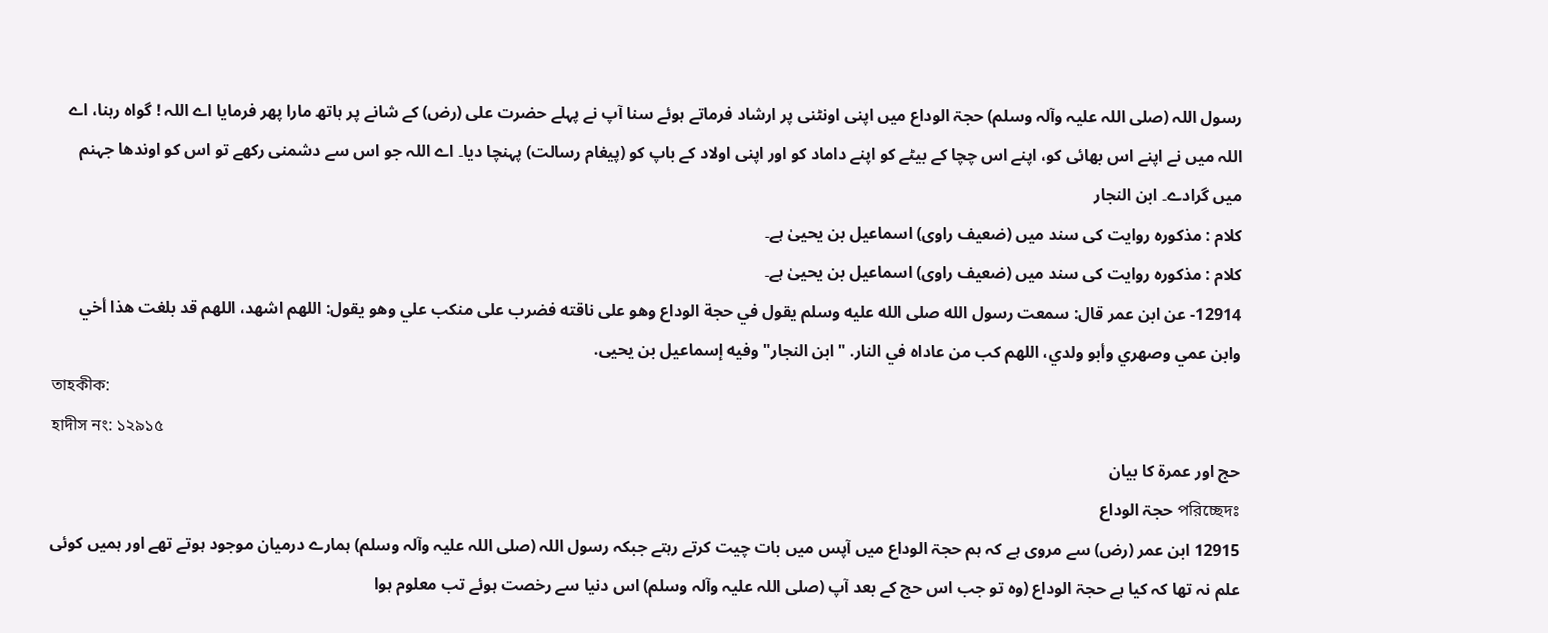رسول اللہ (صلی اللہ علیہ وآلہ وسلم) حجۃ الوداع میں اپنی اونٹنی پر ارشاد فرماتے ہوئے سنا آپ نے پہلے حضرت علی (رض) کے شانے پر ہاتھ مارا پھر فرمایا اے اللہ ! گواہ رہنا، اے اللہ میں نے اپنے اس بھائی کو، اپنے اس چچا کے بیٹے کو اپنے داماد کو اور اپنی اولاد کے باپ کو (پیغام رسالت) پہنچا دیا۔ اے اللہ جو اس سے دشمنی رکھے تو اس کو اوندھا جہنم میں گرادے۔ ابن النجار
کلام : مذکورہ روایت کی سند میں (ضعیف راوی) اسماعیل بن یحییٰ ہے۔
کلام : مذکورہ روایت کی سند میں (ضعیف راوی) اسماعیل بن یحییٰ ہے۔
12914- عن ابن عمر قال: سمعت رسول الله صلى الله عليه وسلم يقول في حجة الوداع وهو على ناقته فضرب على منكب علي وهو يقول: اللهم اشهد، اللهم قد بلغت هذا أخي وابن عمي وصهري وأبو ولدي، اللهم كب من عاداه في النار. "ابن النجار" وفيه إسماعيل بن يحيى.
তাহকীক:
হাদীস নং: ১২৯১৫
حج اور عمرۃ کا بیان
পরিচ্ছেদঃ حجۃ الوداع
12915 ابن عمر (رض) سے مروی ہے کہ ہم حجۃ الوداع میں آپس میں بات چیت کرتے رہتے جبکہ رسول اللہ (صلی اللہ علیہ وآلہ وسلم) ہمارے درمیان موجود ہوتے تھے اور ہمیں کوئی علم نہ تھا کہ کیا ہے حجۃ الوداع (وہ تو جب اس حج کے بعد آپ (صلی اللہ علیہ وآلہ وسلم) اس دنیا سے رخصت ہوئے تب معلوم ہوا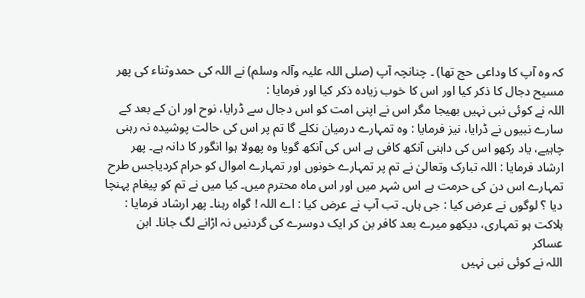کہ وہ آپ کا وداعی حج تھا) ۔ چنانچہ آپ (صلی اللہ علیہ وآلہ وسلم) نے اللہ کی حمدوثناء کی پھر مسیح دجال کا ذکر کیا اور اس کا خوب زیادہ ذکر کیا اور فرمایا :
اللہ نے کوئی نبی نہیں بھیجا مگر اس نے اپنی امت کو اس دجال سے ڈرایا، نوح اور ان کے بعد کے سارے نبیوں نے ڈرایا، نیز فرمایا : وہ تمہارے درمیان نکلے گا تم پر اس کی حالت پوشیدہ نہ رہنی چاہیے، یاد رکھو اس کی داہنی آنکھ کافی ہے اس کی آنکھ گویا وہ پھولا ہوا انگور کا دانہ ہے۔ پھر ارشاد فرمایا : اللہ تبارک وتعالیٰ نے تم پر تمہارے خونوں اور تمہارے اموال کو حرام کردیاجس طرح تمہارے اس دن کی حرمت ہے اس شہر میں اور اس ماہ محترم میں۔ کیا میں نے تم کو پیغام پہنچا دیا ؟ لوگوں نے عرض کیا : جی ہاں۔ تب آپ نے عرض کیا : اے اللہ ! گواہ رہنا۔ پھر ارشاد فرمایا : ہلاکت ہو تمہاری، دیکھو میرے بعد کافر بن کر ایک دوسرے کی گردنیں نہ اڑانے لگ جانا۔ ابن عساکر
اللہ نے کوئی نبی نہیں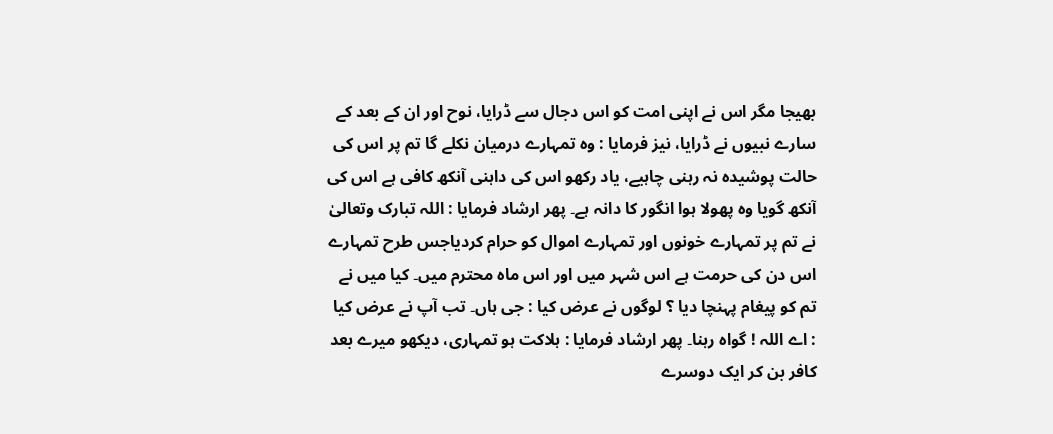بھیجا مگر اس نے اپنی امت کو اس دجال سے ڈرایا، نوح اور ان کے بعد کے سارے نبیوں نے ڈرایا، نیز فرمایا : وہ تمہارے درمیان نکلے گا تم پر اس کی حالت پوشیدہ نہ رہنی چاہیے، یاد رکھو اس کی داہنی آنکھ کافی ہے اس کی آنکھ گویا وہ پھولا ہوا انگور کا دانہ ہے۔ پھر ارشاد فرمایا : اللہ تبارک وتعالیٰ نے تم پر تمہارے خونوں اور تمہارے اموال کو حرام کردیاجس طرح تمہارے اس دن کی حرمت ہے اس شہر میں اور اس ماہ محترم میں۔ کیا میں نے تم کو پیغام پہنچا دیا ؟ لوگوں نے عرض کیا : جی ہاں۔ تب آپ نے عرض کیا : اے اللہ ! گواہ رہنا۔ پھر ارشاد فرمایا : ہلاکت ہو تمہاری، دیکھو میرے بعد کافر بن کر ایک دوسرے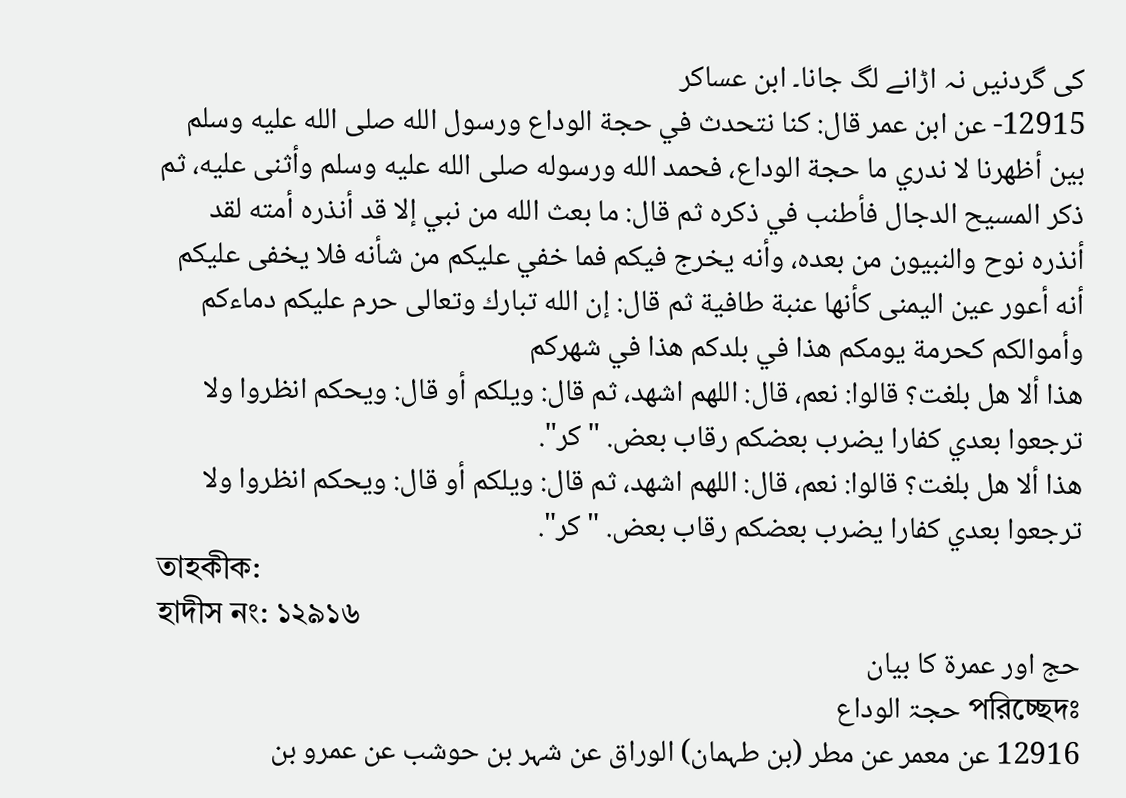کی گردنیں نہ اڑانے لگ جانا۔ ابن عساکر
12915- عن ابن عمر قال: كنا نتحدث في حجة الوداع ورسول الله صلى الله عليه وسلم بين أظهرنا لا ندري ما حجة الوداع، فحمد الله ورسوله صلى الله عليه وسلم وأثنى عليه، ثم ذكر المسيح الدجال فأطنب في ذكره ثم قال: ما بعث الله من نبي إلا قد أنذره أمته لقد أنذره نوح والنبيون من بعده، وأنه يخرج فيكم فما خفي عليكم من شأنه فلا يخفى عليكم أنه أعور عين اليمنى كأنها عنبة طافية ثم قال: إن الله تبارك وتعالى حرم عليكم دماءكم وأموالكم كحرمة يومكم هذا في بلدكم هذا في شهركم
هذا ألا هل بلغت؟ قالوا: نعم، قال: اللهم اشهد، ثم قال: ويلكم أو قال: ويحكم انظروا ولا ترجعوا بعدي كفارا يضرب بعضكم رقاب بعض. " كر".
هذا ألا هل بلغت؟ قالوا: نعم، قال: اللهم اشهد، ثم قال: ويلكم أو قال: ويحكم انظروا ولا ترجعوا بعدي كفارا يضرب بعضكم رقاب بعض. " كر".
তাহকীক:
হাদীস নং: ১২৯১৬
حج اور عمرۃ کا بیان
পরিচ্ছেদঃ حجۃ الوداع
12916 عن معمر عن مطر (بن طہمان) الوراق عن شہر بن حوشب عن عمرو بن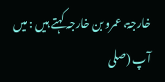خارجۃ، عمرو بن خارجہ کہتے ہیں : میں آپ (صلی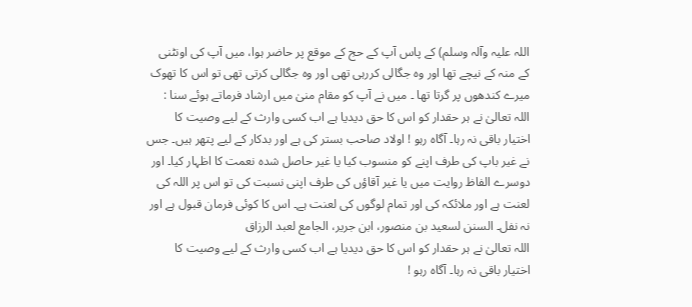اللہ علیہ وآلہ وسلم) کے پاس آپ کے حج کے موقع پر حاضر ہوا، میں آپ کی اونٹنی کے منہ کے نیچے تھا اور وہ جگالی کررہی تھی اور وہ جگالی کرتی تھی تو اس کا تھوک میرے کندھوں پر گرتا تھا ۔ میں نے آپ کو مقام منیٰ میں ارشاد فرماتے ہوئے سنا :
اللہ تعالیٰ نے ہر حقدار کو اس کا حق دیدیا ہے اب کسی وارث کے لیے وصیت کا اختیار باقی نہ رہا۔ آگاہ رہو ! اولاد صاحب بستر کی ہے اور بدکار کے لیے پتھر ہیں۔ جس نے غیر باپ کی طرف اپنے کو منسوب کیا یا غیر حاصل شدہ نعمت کا اظہار کیا۔ اور دوسرے الفاظ روایت میں یا غیر آقاؤں کی طرف اپنی نسبت کی تو اس پر اللہ کی لعنت ہے اور ملائکہ کی اور تمام لوگوں کی لعنت ہے۔ اس کا کوئی فرمان قبول ہے اور نہ نفل۔ السنن لسعید بن منصور، ابن جریر، الجامع لعبد الرزاق
اللہ تعالیٰ نے ہر حقدار کو اس کا حق دیدیا ہے اب کسی وارث کے لیے وصیت کا اختیار باقی نہ رہا۔ آگاہ رہو !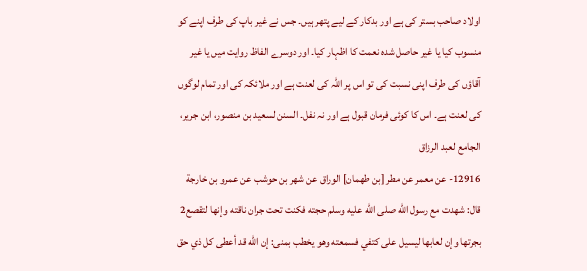اولاد صاحب بستر کی ہے اور بدکار کے لیے پتھر ہیں۔ جس نے غیر باپ کی طرف اپنے کو منسوب کیا یا غیر حاصل شدہ نعمت کا اظہار کیا۔ اور دوسرے الفاظ روایت میں یا غیر آقاؤں کی طرف اپنی نسبت کی تو اس پر اللہ کی لعنت ہے اور ملائکہ کی اور تمام لوگوں کی لعنت ہے۔ اس کا کوئی فرمان قبول ہے اور نہ نفل۔ السنن لسعید بن منصور، ابن جریر، الجامع لعبد الرزاق
12916- عن معمر عن مطر [بن طهمان] الوراق عن شهر بن حوشب عن عمرو بن خارجة قال: شهدت مع رسول الله صلى الله عليه وسلم حجته فكنت تحت جران ناقته وإنها لتقصع2 بجرتها وإن لعابها ليسيل على كتفي فسمعته وهو يخطب بمنى: إن الله قد أعطى كل ذي حق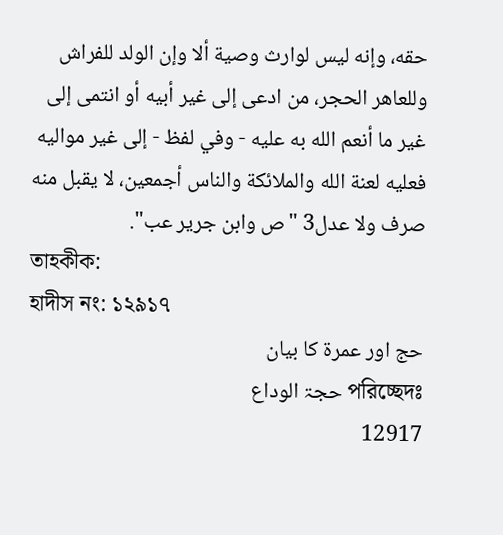حقه، وإنه ليس لوارث وصية ألا وإن الولد للفراش وللعاهر الحجر، من ادعى إلى غير أبيه أو انتمى إلى غير ما أنعم الله به عليه - وفي لفظ - إلى غير مواليه فعليه لعنة الله والملائكة والناس أجمعين، لا يقبل منه صرف ولا عدل3 "ص وابن جرير عب".
তাহকীক:
হাদীস নং: ১২৯১৭
حج اور عمرۃ کا بیان
পরিচ্ছেদঃ حجۃ الوداع
12917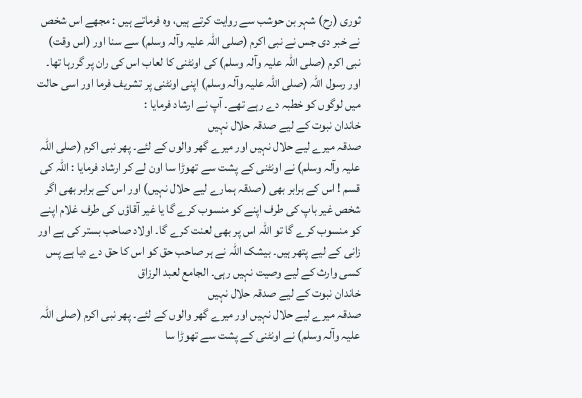ثوری (رح) شہر بن حوشب سے روایت کرتے ہیں، وہ فرماتے ہیں : مجھے اس شخص نے خبر دی جس نے نبی اکرم (صلی اللہ علیہ وآلہ وسلم) سے سنا اور (اس وقت) نبی اکرم (صلی اللہ علیہ وآلہ وسلم) کی اونٹنی کا لعاب اس کی ران پر گررہا تھا۔ اور رسول اللہ (صلی اللہ علیہ وآلہ وسلم) اپنی اونٹنی پر تشریف فرما اور اسی حالت میں لوگوں کو خطبہ دے رہے تھے۔ آپ نے ارشاد فرمایا :
خاندان نبوت کے لیے صدقہ حلال نہیں
صدقہ میرے لیے حلال نہیں اور میرے گھر والوں کے لئے۔ پھر نبی اکرم (صلی اللہ علیہ وآلہ وسلم) نے اونٹنی کے پشت سے تھوڑا سا اون لے کر ارشاد فرمایا : اللہ کی قسم ! اس کے برابر بھی (صدقہ ہمارے لیے حلال نہیں) اور اس کے برابر بھی اگر شخص غیر باپ کی طرف اپنے کو منسوب کرے گا یا غیر آقاؤں کی طرف غلام اپنے کو منسوب کرے گا تو اللہ اس پر بھی لعنت کرے گا۔ اولاد صاحب بستر کی ہے اور زانی کے لیے پتھر ہیں۔ بیشک اللہ نے ہر صاحب حق کو اس کا حق دے دیا ہے پس کسی وارث کے لیے وصیت نہیں رہی۔ الجامع لعبد الرزاق
خاندان نبوت کے لیے صدقہ حلال نہیں
صدقہ میرے لیے حلال نہیں اور میرے گھر والوں کے لئے۔ پھر نبی اکرم (صلی اللہ علیہ وآلہ وسلم) نے اونٹنی کے پشت سے تھوڑا سا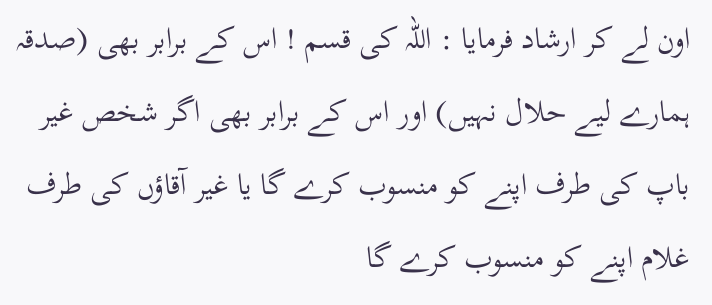اون لے کر ارشاد فرمایا : اللہ کی قسم ! اس کے برابر بھی (صدقہ ہمارے لیے حلال نہیں) اور اس کے برابر بھی اگر شخص غیر باپ کی طرف اپنے کو منسوب کرے گا یا غیر آقاؤں کی طرف غلام اپنے کو منسوب کرے گا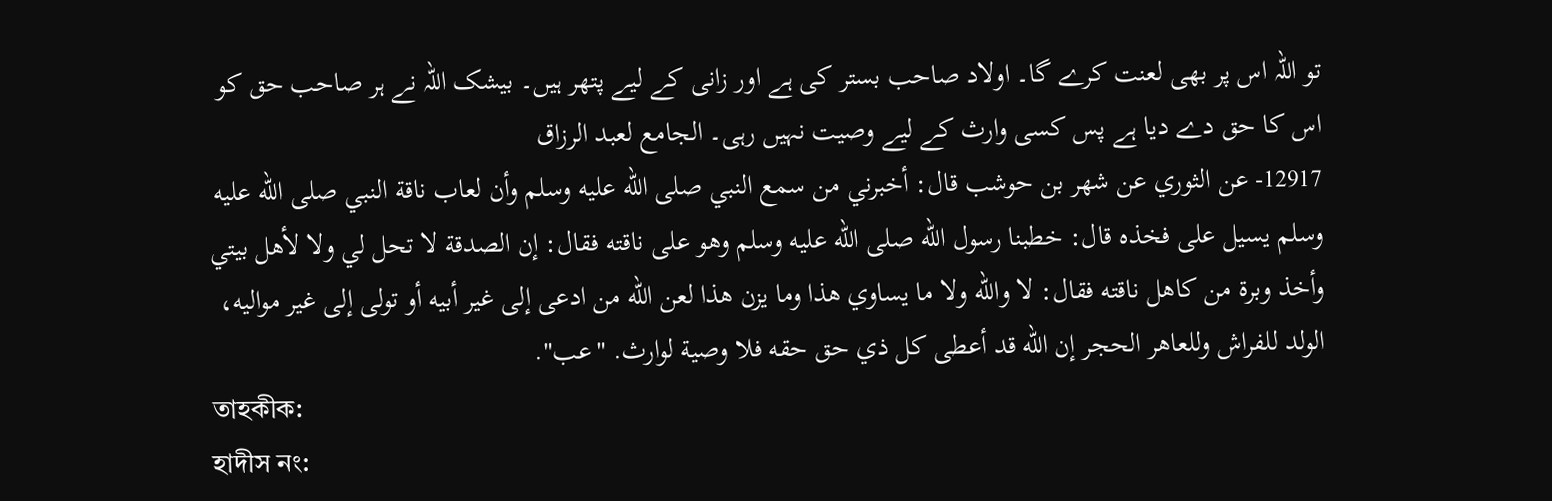تو اللہ اس پر بھی لعنت کرے گا۔ اولاد صاحب بستر کی ہے اور زانی کے لیے پتھر ہیں۔ بیشک اللہ نے ہر صاحب حق کو اس کا حق دے دیا ہے پس کسی وارث کے لیے وصیت نہیں رہی۔ الجامع لعبد الرزاق
12917- عن الثوري عن شهر بن حوشب قال: أخبرني من سمع النبي صلى الله عليه وسلم وأن لعاب ناقة النبي صلى الله عليه وسلم يسيل على فخذه قال: خطبنا رسول الله صلى الله عليه وسلم وهو على ناقته فقال: إن الصدقة لا تحل لي ولا لأهل بيتي وأخذ وبرة من كاهل ناقته فقال: لا والله ولا ما يساوي هذا وما يزن هذا لعن الله من ادعى إلى غير أبيه أو تولى إلى غير مواليه، الولد للفراش وللعاهر الحجر إن الله قد أعطى كل ذي حق حقه فلا وصية لوارث. "عب".
তাহকীক:
হাদীস নং: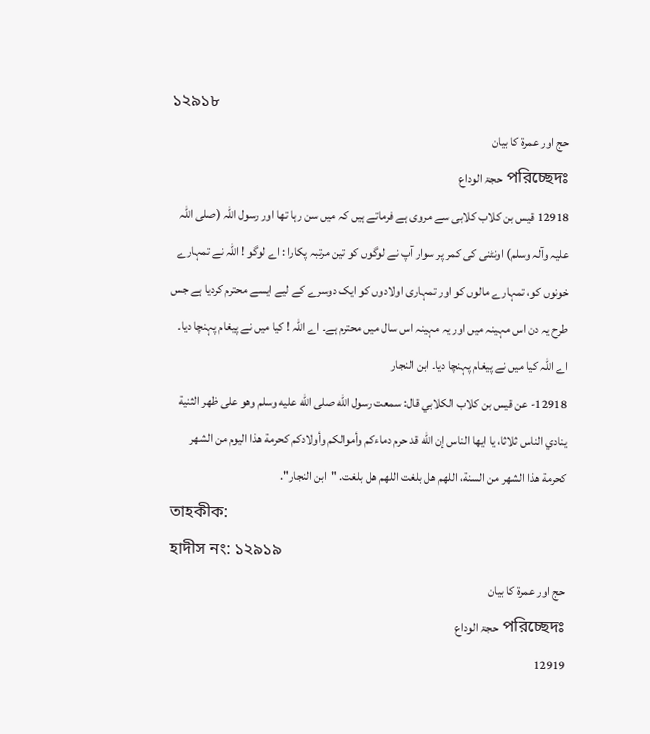১২৯১৮
حج اور عمرۃ کا بیان
পরিচ্ছেদঃ حجۃ الوداع
12918 قیس بن کلاب کلابی سے مروی ہے فرماتے ہیں کہ میں سن رہا تھا اور رسول اللہ (صلی اللہ علیہ وآلہ وسلم) اونٹنی کی کمر پر سوار آپ نے لوگوں کو تین مرتبہ پکارا : اے لوگو ! اللہ نے تمہارے خونوں کو، تمہارے مالوں کو اور تمہاری اولادوں کو ایک دوسرے کے لیے ایسے محترم کردیا ہے جس طرح یہ دن اس مہینہ میں اور یہ مہینہ اس سال میں محترم ہے۔ اے اللہ ! کیا میں نے پیغام پہنچا دیا۔ اے اللہ کیا میں نے پیغام پہنچا دیا۔ ابن النجار
12918- عن قيس بن كلاب الكلابي قال: سمعت رسول الله صلى الله عليه وسلم وهو على ظهر الثنية ينادي الناس ثلاثا، يا ايها الناس إن الله قد حرم دماءكم وأموالكم وأولادكم كحرمة هذا اليوم من الشهر كحرمة هذا الشهر من السنة، اللهم هل بلغت اللهم هل بلغت. "ابن النجار".
তাহকীক:
হাদীস নং: ১২৯১৯
حج اور عمرۃ کا بیان
পরিচ্ছেদঃ حجۃ الوداع
12919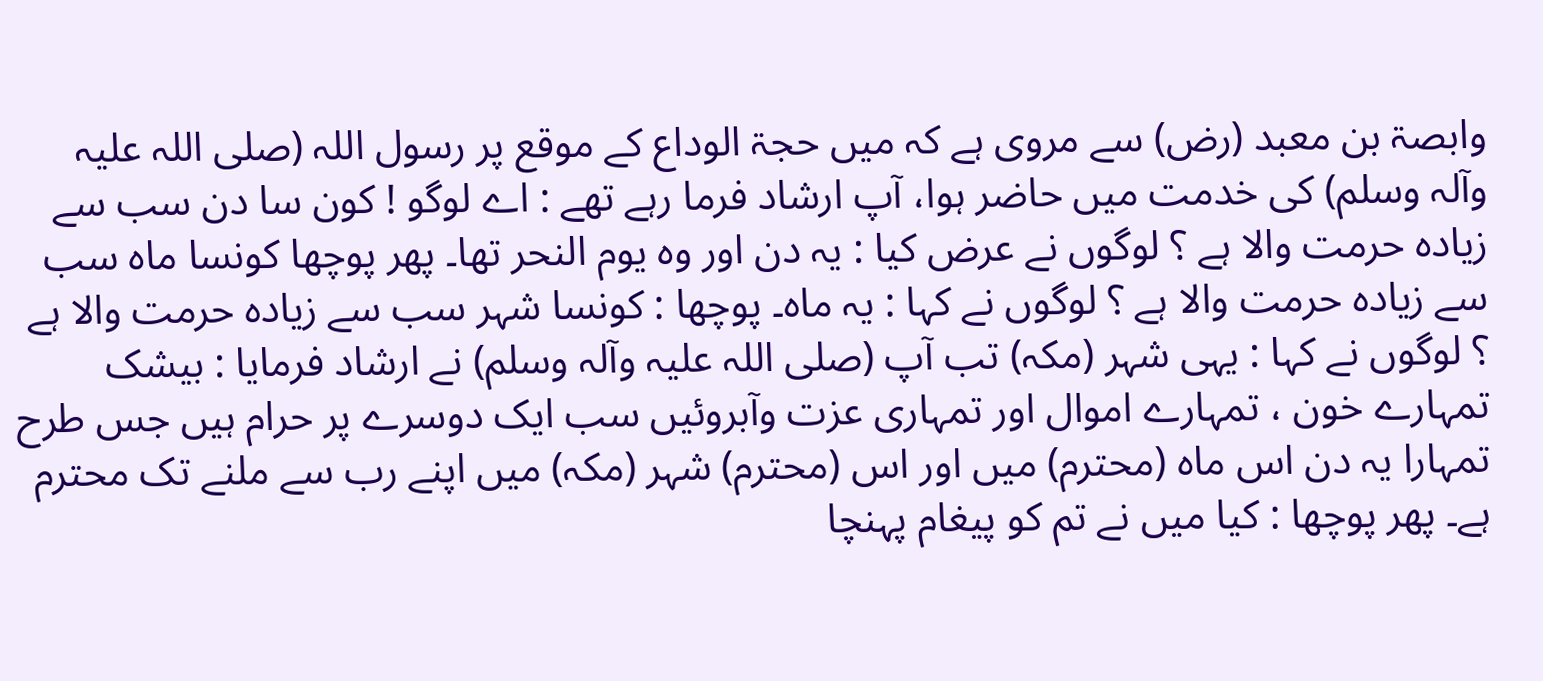وابصۃ بن معبد (رض) سے مروی ہے کہ میں حجۃ الوداع کے موقع پر رسول اللہ (صلی اللہ علیہ وآلہ وسلم) کی خدمت میں حاضر ہوا، آپ ارشاد فرما رہے تھے : اے لوگو ! کون سا دن سب سے زیادہ حرمت والا ہے ؟ لوگوں نے عرض کیا : یہ دن اور وہ یوم النحر تھا۔ پھر پوچھا کونسا ماہ سب سے زیادہ حرمت والا ہے ؟ لوگوں نے کہا : یہ ماہ۔ پوچھا : کونسا شہر سب سے زیادہ حرمت والا ہے ؟ لوگوں نے کہا : یہی شہر (مکہ) تب آپ (صلی اللہ علیہ وآلہ وسلم) نے ارشاد فرمایا : بیشک تمہارے خون ، تمہارے اموال اور تمہاری عزت وآبروئیں سب ایک دوسرے پر حرام ہیں جس طرح تمہارا یہ دن اس ماہ (محترم) میں اور اس (محترم) شہر (مکہ) میں اپنے رب سے ملنے تک محترم ہے۔ پھر پوچھا : کیا میں نے تم کو پیغام پہنچا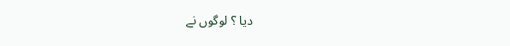دیا ؟ لوگوں نے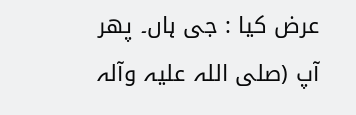عرض کیا : جی ہاں۔ پھر آپ (صلی اللہ علیہ وآلہ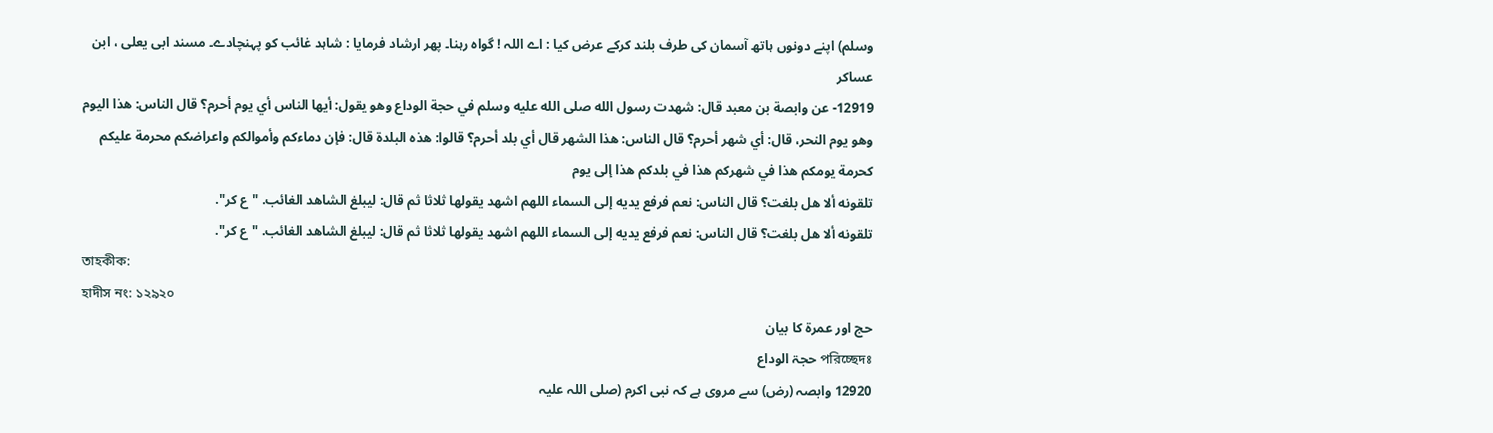وسلم) اپنے دونوں ہاتھ آسمان کی طرف بلند کرکے عرض کیا : اے اللہ ! گواہ رہنا۔ پھر ارشاد فرمایا : شاہد غائب کو پہنچادے۔ مسند ابی یعلی ، ابن عساکر
12919- عن وابصة بن معبد قال: شهدت رسول الله صلى الله عليه وسلم في حجة الوداع وهو يقول: أيها الناس أي يوم أحرم؟ قال الناس: هذا اليوم وهو يوم النحر، قال: أي شهر أحرم؟ قال الناس: هذا الشهر قال أي بلد أحرم؟ قالوا: هذه البلدة قال: فإن دماءكم وأموالكم واعراضكم محرمة عليكم كحرمة يومكم هذا في شهركم هذا في بلدكم هذا إلى يوم
تلقونه ألا هل بلغت؟ قال الناس: نعم فرفع يديه إلى السماء اللهم اشهد يقولها ثلاثا ثم قال: ليبلغ الشاهد الغائب. "ع كر".
تلقونه ألا هل بلغت؟ قال الناس: نعم فرفع يديه إلى السماء اللهم اشهد يقولها ثلاثا ثم قال: ليبلغ الشاهد الغائب. "ع كر".
তাহকীক:
হাদীস নং: ১২৯২০
حج اور عمرۃ کا بیان
পরিচ্ছেদঃ حجۃ الوداع
12920 وابصہ (رض) سے مروی ہے کہ نبی اکرم (صلی اللہ علیہ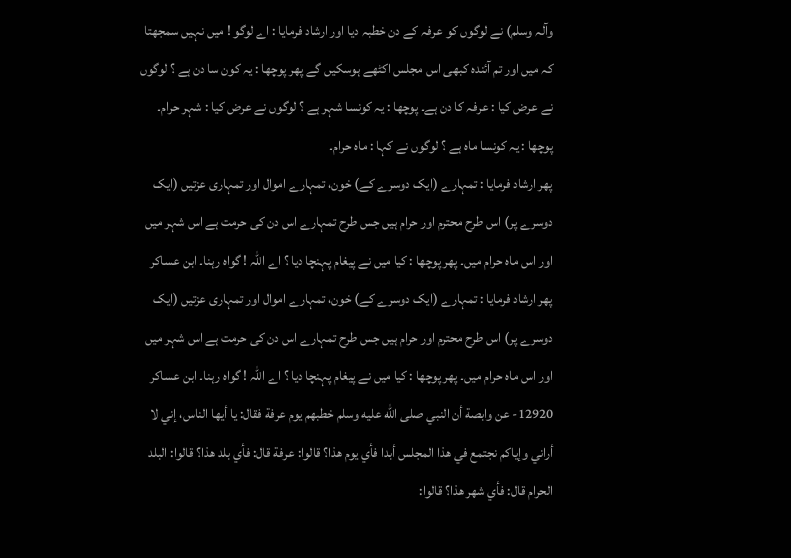وآلہ وسلم) نے لوگوں کو عرفہ کے دن خطبہ دیا اور ارشاد فرمایا : اے لوگو ! میں نہیں سمجھتا کہ میں اور تم آئندہ کبھی اس مجلس اکٹھے ہوسکیں گے پھر پوچھا : یہ کون سا دن ہے ؟ لوگوں نے عرض کیا : عرفہ کا دن ہے۔ پوچھا : یہ کونسا شہر ہے ؟ لوگوں نے عرض کیا : شہر حرام۔ پوچھا : یہ کونسا ماہ ہے ؟ لوگوں نے کہا : ماہ حرام۔
پھر ارشاد فرمایا : تمہارے (ایک دوسرے کے) خون، تمہارے اموال اور تمہاری عزتیں (ایک دوسرے پر) اس طرح محترم اور حرام ہیں جس طرح تمہارے اس دن کی حرمت ہے اس شہر میں اور اس ماہ حرام میں۔ پھر پوچھا : کیا میں نے پیغام پہنچا دیا ؟ اے اللہ ! گواہ رہنا۔ ابن عساکر
پھر ارشاد فرمایا : تمہارے (ایک دوسرے کے) خون، تمہارے اموال اور تمہاری عزتیں (ایک دوسرے پر) اس طرح محترم اور حرام ہیں جس طرح تمہارے اس دن کی حرمت ہے اس شہر میں اور اس ماہ حرام میں۔ پھر پوچھا : کیا میں نے پیغام پہنچا دیا ؟ اے اللہ ! گواہ رہنا۔ ابن عساکر
12920- عن وابصة أن النبي صلى الله عليه وسلم خطبهم يوم عرفة فقال: يا أيها الناس، إني لا أراني وإياكم نجتمع في هذا المجلس أبدا فأي يوم هذا؟ قالوا: عرفة قال: فأي بلد هذا؟ قالوا: البلد الحرام قال: فأي شهر هذا؟ قالوا: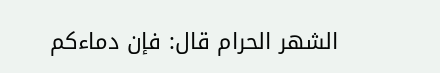الشهر الحرام قال: فإن دماءكم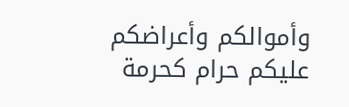وأموالكم وأعراضكم عليكم حرام كحرمة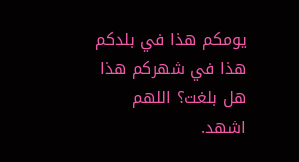يومكم هذا في بلدكم هذا في شهركم هذا هل بلغت؟ اللهم اشهد.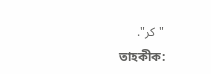"كر".
তাহকীক: